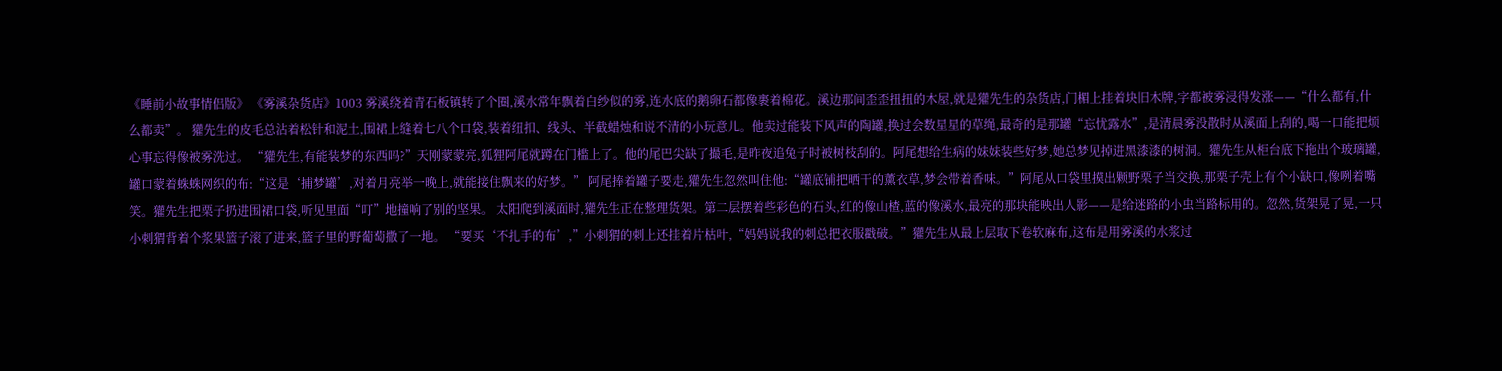《睡前小故事情侣版》 《雾溪杂货店》1003 雾溪绕着青石板镇转了个圈,溪水常年飘着白纱似的雾,连水底的鹅卵石都像裹着棉花。溪边那间歪歪扭扭的木屋,就是獾先生的杂货店,门楣上挂着块旧木牌,字都被雾浸得发涨——“什么都有,什么都卖”。 獾先生的皮毛总沾着松针和泥土,围裙上缝着七八个口袋,装着纽扣、线头、半截蜡烛和说不清的小玩意儿。他卖过能装下风声的陶罐,换过会数星星的草绳,最奇的是那罐“忘忧露水”,是清晨雾没散时从溪面上刮的,喝一口能把烦心事忘得像被雾洗过。 “獾先生,有能装梦的东西吗?”天刚蒙蒙亮,狐狸阿尾就蹲在门槛上了。他的尾巴尖缺了撮毛,是昨夜追兔子时被树枝刮的。阿尾想给生病的妹妹装些好梦,她总梦见掉进黑漆漆的树洞。獾先生从柜台底下拖出个玻璃罐,罐口蒙着蛛蛛网织的布:“这是‘捕梦罐’,对着月亮举一晚上,就能接住飘来的好梦。” 阿尾捧着罐子要走,獾先生忽然叫住他:“罐底铺把晒干的薰衣草,梦会带着香味。”阿尾从口袋里摸出颗野栗子当交换,那栗子壳上有个小缺口,像咧着嘴笑。獾先生把栗子扔进围裙口袋,听见里面“叮”地撞响了别的坚果。 太阳爬到溪面时,獾先生正在整理货架。第二层摆着些彩色的石头,红的像山楂,蓝的像溪水,最亮的那块能映出人影——是给迷路的小虫当路标用的。忽然,货架晃了晃,一只小刺猬背着个浆果篮子滚了进来,篮子里的野葡萄撒了一地。 “要买‘不扎手的布’,”小刺猬的刺上还挂着片枯叶,“妈妈说我的刺总把衣服戳破。”獾先生从最上层取下卷软麻布,这布是用雾溪的水浆过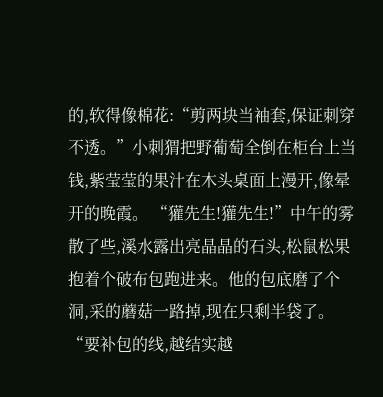的,软得像棉花:“剪两块当袖套,保证刺穿不透。”小刺猬把野葡萄全倒在柜台上当钱,紫莹莹的果汁在木头桌面上漫开,像晕开的晚霞。 “獾先生!獾先生!”中午的雾散了些,溪水露出亮晶晶的石头,松鼠松果抱着个破布包跑进来。他的包底磨了个洞,采的蘑菇一路掉,现在只剩半袋了。“要补包的线,越结实越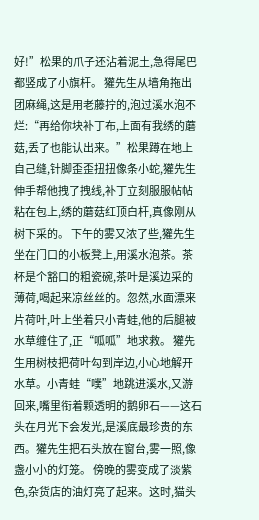好!”松果的爪子还沾着泥土,急得尾巴都竖成了小旗杆。 獾先生从墙角拖出团麻绳,这是用老藤拧的,泡过溪水泡不烂:“再给你块补丁布,上面有我绣的蘑菇,丢了也能认出来。”松果蹲在地上自己缝,针脚歪歪扭扭像条小蛇,獾先生伸手帮他拽了拽线,补丁立刻服服帖帖粘在包上,绣的蘑菇红顶白杆,真像刚从树下采的。 下午的雾又浓了些,獾先生坐在门口的小板凳上,用溪水泡茶。茶杯是个豁口的粗瓷碗,茶叶是溪边采的薄荷,喝起来凉丝丝的。忽然,水面漂来片荷叶,叶上坐着只小青蛙,他的后腿被水草缠住了,正“呱呱”地求救。 獾先生用树枝把荷叶勾到岸边,小心地解开水草。小青蛙“噗”地跳进溪水,又游回来,嘴里衔着颗透明的鹅卵石——这石头在月光下会发光,是溪底最珍贵的东西。獾先生把石头放在窗台,雾一照,像盏小小的灯笼。 傍晚的雾变成了淡紫色,杂货店的油灯亮了起来。这时,猫头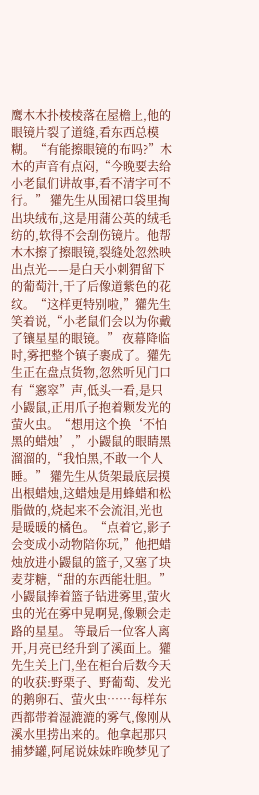鹰木木扑棱棱落在屋檐上,他的眼镜片裂了道缝,看东西总模糊。“有能擦眼镜的布吗?”木木的声音有点闷,“今晚要去给小老鼠们讲故事,看不清字可不行。” 獾先生从围裙口袋里掏出块绒布,这是用蒲公英的绒毛纺的,软得不会刮伤镜片。他帮木木擦了擦眼镜,裂缝处忽然映出点光——是白天小刺猬留下的葡萄汁,干了后像道紫色的花纹。“这样更特别啦,”獾先生笑着说,“小老鼠们会以为你戴了镶星星的眼镜。” 夜幕降临时,雾把整个镇子裹成了。獾先生正在盘点货物,忽然听见门口有“窸窣”声,低头一看,是只小鼹鼠,正用爪子抱着颗发光的萤火虫。“想用这个换‘不怕黑的蜡烛’,”小鼹鼠的眼睛黑溜溜的,“我怕黑,不敢一个人睡。” 獾先生从货架最底层摸出根蜡烛,这蜡烛是用蜂蜡和松脂做的,烧起来不会流泪,光也是暖暖的橘色。“点着它,影子会变成小动物陪你玩,”他把蜡烛放进小鼹鼠的篮子,又塞了块麦芽糖,“甜的东西能壮胆。”小鼹鼠捧着篮子钻进雾里,萤火虫的光在雾中晃啊晃,像颗会走路的星星。 等最后一位客人离开,月亮已经升到了溪面上。獾先生关上门,坐在柜台后数今天的收获:野栗子、野葡萄、发光的鹅卵石、萤火虫……每样东西都带着湿漉漉的雾气,像刚从溪水里捞出来的。他拿起那只捕梦罐,阿尾说妹妹昨晚梦见了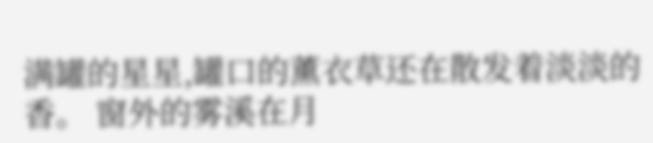满罐的星星,罐口的薰衣草还在散发着淡淡的香。 窗外的雾溪在月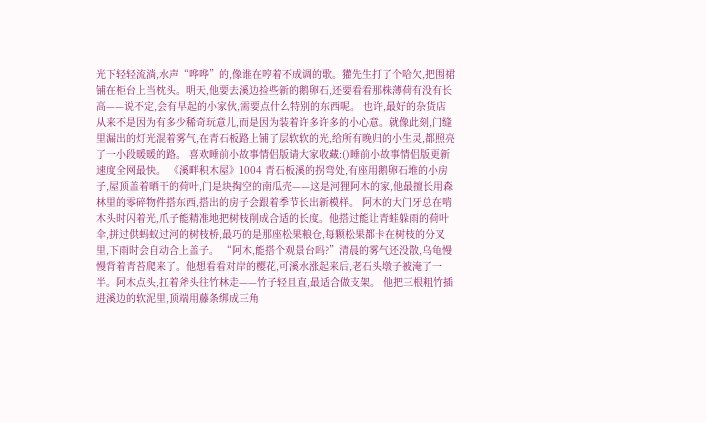光下轻轻流淌,水声“哗哗”的,像谁在哼着不成调的歌。獾先生打了个哈欠,把围裙铺在柜台上当枕头。明天,他要去溪边捡些新的鹅卵石,还要看看那株薄荷有没有长高——说不定,会有早起的小家伙,需要点什么特别的东西呢。 也许,最好的杂货店从来不是因为有多少稀奇玩意儿,而是因为装着许多许多的小心意。就像此刻,门缝里漏出的灯光混着雾气,在青石板路上铺了层软软的光,给所有晚归的小生灵,都照亮了一小段暖暖的路。 喜欢睡前小故事情侣版请大家收藏:()睡前小故事情侣版更新速度全网最快。 《溪畔积木屋》1004 青石板溪的拐弯处,有座用鹅卵石堆的小房子,屋顶盖着晒干的荷叶,门是块掏空的南瓜壳——这是河狸阿木的家,他最擅长用森林里的零碎物件搭东西,搭出的房子会跟着季节长出新模样。 阿木的大门牙总在啃木头时闪着光,爪子能精准地把树枝削成合适的长度。他搭过能让青蛙躲雨的荷叶伞,拼过供蚂蚁过河的树枝桥,最巧的是那座松果粮仓,每颗松果都卡在树枝的分叉里,下雨时会自动合上盖子。 “阿木,能搭个观景台吗?”清晨的雾气还没散,乌龟慢慢背着青苔爬来了。他想看看对岸的樱花,可溪水涨起来后,老石头墩子被淹了一半。阿木点头,扛着斧头往竹林走——竹子轻且直,最适合做支架。 他把三根粗竹插进溪边的软泥里,顶端用藤条绑成三角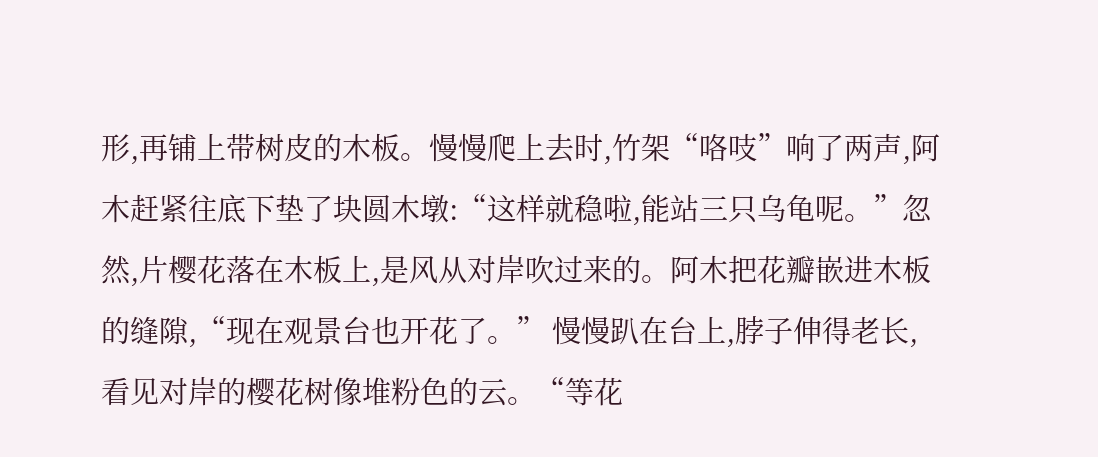形,再铺上带树皮的木板。慢慢爬上去时,竹架“咯吱”响了两声,阿木赶紧往底下垫了块圆木墩:“这样就稳啦,能站三只乌龟呢。”忽然,片樱花落在木板上,是风从对岸吹过来的。阿木把花瓣嵌进木板的缝隙,“现在观景台也开花了。” 慢慢趴在台上,脖子伸得老长,看见对岸的樱花树像堆粉色的云。“等花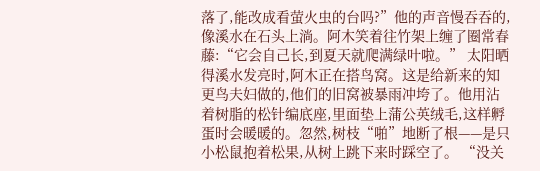落了,能改成看萤火虫的台吗?”他的声音慢吞吞的,像溪水在石头上淌。阿木笑着往竹架上缠了圈常春藤:“它会自己长,到夏天就爬满绿叶啦。” 太阳晒得溪水发亮时,阿木正在搭鸟窝。这是给新来的知更鸟夫妇做的,他们的旧窝被暴雨冲垮了。他用沾着树脂的松针编底座,里面垫上蒲公英绒毛,这样孵蛋时会暖暖的。忽然,树枝“啪”地断了根——是只小松鼠抱着松果,从树上跳下来时踩空了。 “没关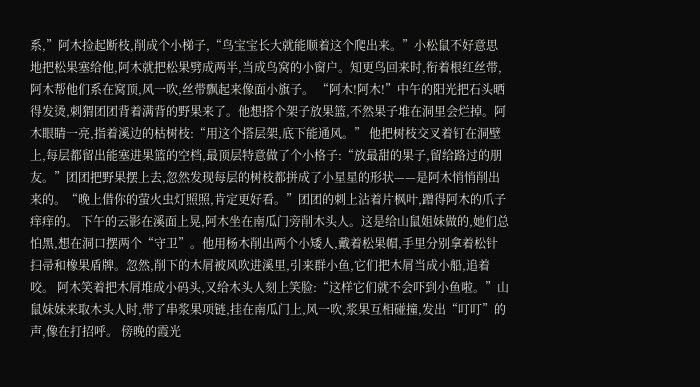系,”阿木捡起断枝,削成个小梯子,“鸟宝宝长大就能顺着这个爬出来。”小松鼠不好意思地把松果塞给他,阿木就把松果劈成两半,当成鸟窝的小窗户。知更鸟回来时,衔着根红丝带,阿木帮他们系在窝顶,风一吹,丝带飘起来像面小旗子。 “阿木!阿木!”中午的阳光把石头晒得发烫,刺猬团团背着满背的野果来了。他想搭个架子放果篮,不然果子堆在洞里会烂掉。阿木眼睛一亮,指着溪边的枯树枝:“用这个搭层架,底下能通风。” 他把树枝交叉着钉在洞壁上,每层都留出能塞进果篮的空档,最顶层特意做了个小格子:“放最甜的果子,留给路过的朋友。”团团把野果摆上去,忽然发现每层的树枝都拼成了小星星的形状——是阿木悄悄削出来的。“晚上借你的萤火虫灯照照,肯定更好看。”团团的刺上沾着片枫叶,蹭得阿木的爪子痒痒的。 下午的云影在溪面上晃,阿木坐在南瓜门旁削木头人。这是给山鼠姐妹做的,她们总怕黑,想在洞口摆两个“守卫”。他用杨木削出两个小矮人,戴着松果帽,手里分别拿着松针扫帚和橡果盾牌。忽然,削下的木屑被风吹进溪里,引来群小鱼,它们把木屑当成小船,追着咬。 阿木笑着把木屑堆成小码头,又给木头人刻上笑脸:“这样它们就不会吓到小鱼啦。”山鼠妹妹来取木头人时,带了串浆果项链,挂在南瓜门上,风一吹,浆果互相碰撞,发出“叮叮”的声,像在打招呼。 傍晚的霞光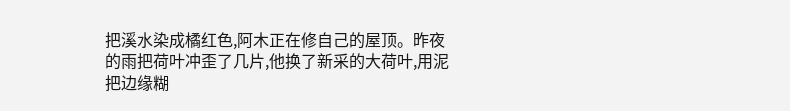把溪水染成橘红色,阿木正在修自己的屋顶。昨夜的雨把荷叶冲歪了几片,他换了新采的大荷叶,用泥把边缘糊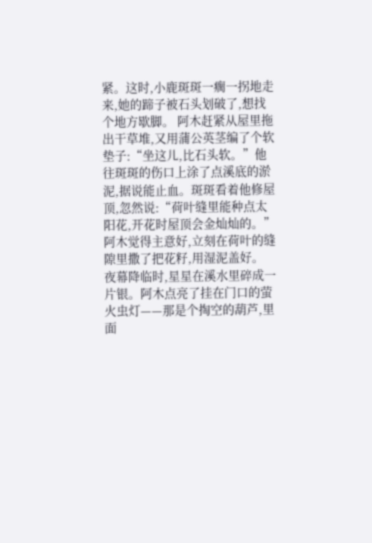紧。这时,小鹿斑斑一瘸一拐地走来,她的蹄子被石头划破了,想找个地方歇脚。 阿木赶紧从屋里拖出干草堆,又用蒲公英茎编了个软垫子:“坐这儿,比石头软。”他往斑斑的伤口上涂了点溪底的淤泥,据说能止血。斑斑看着他修屋顶,忽然说:“荷叶缝里能种点太阳花,开花时屋顶会金灿灿的。”阿木觉得主意好,立刻在荷叶的缝隙里撒了把花籽,用湿泥盖好。 夜幕降临时,星星在溪水里碎成一片银。阿木点亮了挂在门口的萤火虫灯——那是个掏空的葫芦,里面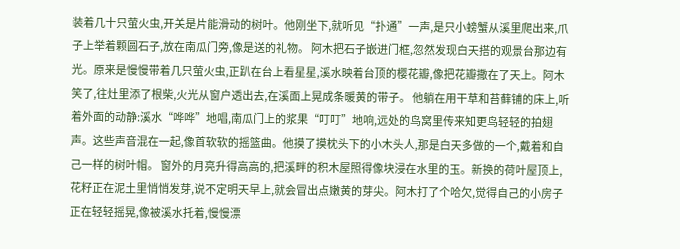装着几十只萤火虫,开关是片能滑动的树叶。他刚坐下,就听见“扑通”一声,是只小螃蟹从溪里爬出来,爪子上举着颗圆石子,放在南瓜门旁,像是送的礼物。 阿木把石子嵌进门框,忽然发现白天搭的观景台那边有光。原来是慢慢带着几只萤火虫,正趴在台上看星星,溪水映着台顶的樱花瓣,像把花瓣撒在了天上。阿木笑了,往灶里添了根柴,火光从窗户透出去,在溪面上晃成条暖黄的带子。 他躺在用干草和苔藓铺的床上,听着外面的动静:溪水“哗哗”地唱,南瓜门上的浆果“叮叮”地响,远处的鸟窝里传来知更鸟轻轻的拍翅声。这些声音混在一起,像首软软的摇篮曲。他摸了摸枕头下的小木头人,那是白天多做的一个,戴着和自己一样的树叶帽。 窗外的月亮升得高高的,把溪畔的积木屋照得像块浸在水里的玉。新换的荷叶屋顶上,花籽正在泥土里悄悄发芽,说不定明天早上,就会冒出点嫩黄的芽尖。阿木打了个哈欠,觉得自己的小房子正在轻轻摇晃,像被溪水托着,慢慢漂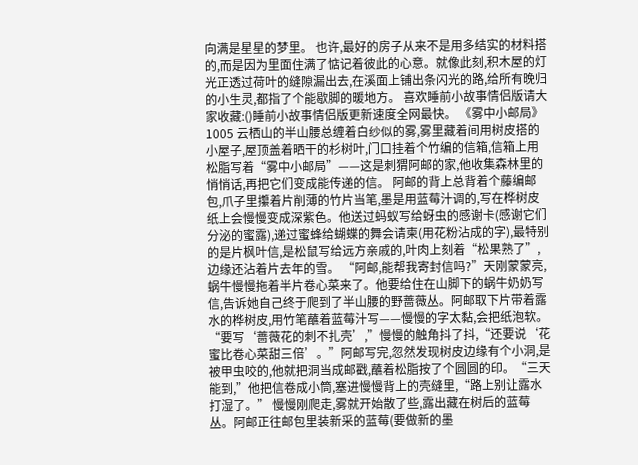向满是星星的梦里。 也许,最好的房子从来不是用多结实的材料搭的,而是因为里面住满了惦记着彼此的心意。就像此刻,积木屋的灯光正透过荷叶的缝隙漏出去,在溪面上铺出条闪光的路,给所有晚归的小生灵,都指了个能歇脚的暖地方。 喜欢睡前小故事情侣版请大家收藏:()睡前小故事情侣版更新速度全网最快。 《雾中小邮局》1005 云栖山的半山腰总缠着白纱似的雾,雾里藏着间用树皮搭的小屋子,屋顶盖着晒干的杉树叶,门口挂着个竹编的信箱,信箱上用松脂写着“雾中小邮局”——这是刺猬阿邮的家,他收集森林里的悄悄话,再把它们变成能传递的信。 阿邮的背上总背着个藤编邮包,爪子里攥着片削薄的竹片当笔,墨是用蓝莓汁调的,写在桦树皮纸上会慢慢变成深紫色。他送过蚂蚁写给蚜虫的感谢卡(感谢它们分泌的蜜露),递过蜜蜂给蝴蝶的舞会请柬(用花粉沾成的字),最特别的是片枫叶信,是松鼠写给远方亲戚的,叶肉上刻着“松果熟了”,边缘还沾着片去年的雪。 “阿邮,能帮我寄封信吗?”天刚蒙蒙亮,蜗牛慢慢拖着半片卷心菜来了。他要给住在山脚下的蜗牛奶奶写信,告诉她自己终于爬到了半山腰的野蔷薇丛。阿邮取下片带着露水的桦树皮,用竹笔蘸着蓝莓汁写——慢慢的字太黏,会把纸泡软。 “要写‘蔷薇花的刺不扎壳’,”慢慢的触角抖了抖,“还要说‘花蜜比卷心菜甜三倍’。”阿邮写完,忽然发现树皮边缘有个小洞,是被甲虫咬的,他就把洞当成邮戳,蘸着松脂按了个圆圆的印。“三天能到,”他把信卷成小筒,塞进慢慢背上的壳缝里,“路上别让露水打湿了。” 慢慢刚爬走,雾就开始散了些,露出藏在树后的蓝莓丛。阿邮正往邮包里装新采的蓝莓(要做新的墨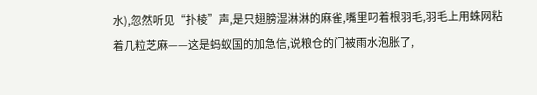水),忽然听见“扑棱”声,是只翅膀湿淋淋的麻雀,嘴里叼着根羽毛,羽毛上用蛛网粘着几粒芝麻——这是蚂蚁国的加急信,说粮仓的门被雨水泡胀了,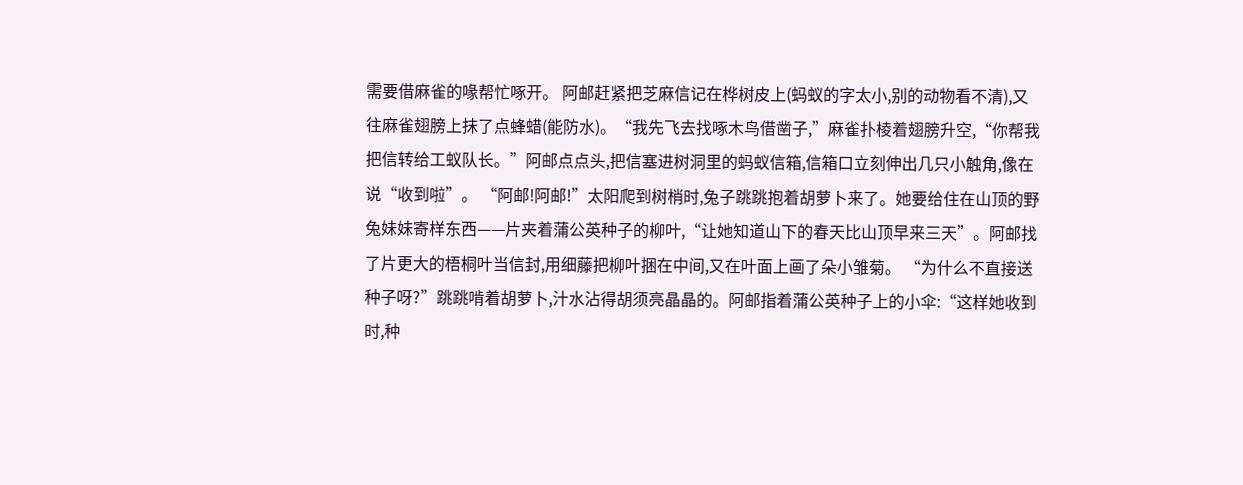需要借麻雀的喙帮忙啄开。 阿邮赶紧把芝麻信记在桦树皮上(蚂蚁的字太小,别的动物看不清),又往麻雀翅膀上抹了点蜂蜡(能防水)。“我先飞去找啄木鸟借凿子,”麻雀扑棱着翅膀升空,“你帮我把信转给工蚁队长。”阿邮点点头,把信塞进树洞里的蚂蚁信箱,信箱口立刻伸出几只小触角,像在说“收到啦”。 “阿邮!阿邮!”太阳爬到树梢时,兔子跳跳抱着胡萝卜来了。她要给住在山顶的野兔妹妹寄样东西——片夹着蒲公英种子的柳叶,“让她知道山下的春天比山顶早来三天”。阿邮找了片更大的梧桐叶当信封,用细藤把柳叶捆在中间,又在叶面上画了朵小雏菊。 “为什么不直接送种子呀?”跳跳啃着胡萝卜,汁水沾得胡须亮晶晶的。阿邮指着蒲公英种子上的小伞:“这样她收到时,种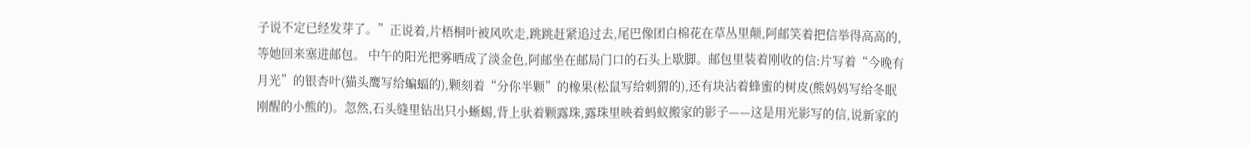子说不定已经发芽了。”正说着,片梧桐叶被风吹走,跳跳赶紧追过去,尾巴像团白棉花在草丛里颠,阿邮笑着把信举得高高的,等她回来塞进邮包。 中午的阳光把雾晒成了淡金色,阿邮坐在邮局门口的石头上歇脚。邮包里装着刚收的信:片写着“今晚有月光”的银杏叶(猫头鹰写给蝙蝠的),颗刻着“分你半颗”的橡果(松鼠写给刺猬的),还有块沾着蜂蜜的树皮(熊妈妈写给冬眠刚醒的小熊的)。忽然,石头缝里钻出只小蜥蜴,背上驮着颗露珠,露珠里映着蚂蚁搬家的影子——这是用光影写的信,说新家的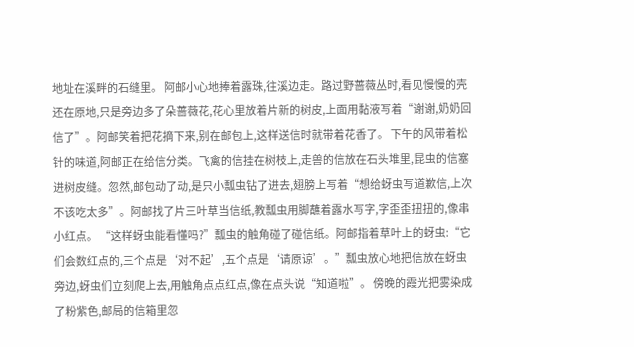地址在溪畔的石缝里。 阿邮小心地捧着露珠,往溪边走。路过野蔷薇丛时,看见慢慢的壳还在原地,只是旁边多了朵蔷薇花,花心里放着片新的树皮,上面用黏液写着“谢谢,奶奶回信了”。阿邮笑着把花摘下来,别在邮包上,这样送信时就带着花香了。 下午的风带着松针的味道,阿邮正在给信分类。飞禽的信挂在树枝上,走兽的信放在石头堆里,昆虫的信塞进树皮缝。忽然,邮包动了动,是只小瓢虫钻了进去,翅膀上写着“想给蚜虫写道歉信,上次不该吃太多”。阿邮找了片三叶草当信纸,教瓢虫用脚蘸着露水写字,字歪歪扭扭的,像串小红点。 “这样蚜虫能看懂吗?”瓢虫的触角碰了碰信纸。阿邮指着草叶上的蚜虫:“它们会数红点的,三个点是‘对不起’,五个点是‘请原谅’。”瓢虫放心地把信放在蚜虫旁边,蚜虫们立刻爬上去,用触角点点红点,像在点头说“知道啦”。 傍晚的霞光把雾染成了粉紫色,邮局的信箱里忽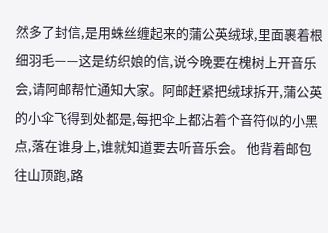然多了封信,是用蛛丝缠起来的蒲公英绒球,里面裹着根细羽毛——这是纺织娘的信,说今晚要在槐树上开音乐会,请阿邮帮忙通知大家。阿邮赶紧把绒球拆开,蒲公英的小伞飞得到处都是,每把伞上都沾着个音符似的小黑点,落在谁身上,谁就知道要去听音乐会。 他背着邮包往山顶跑,路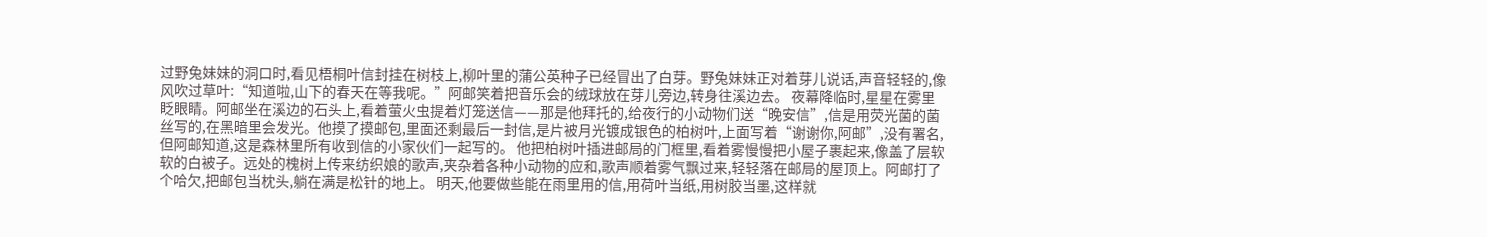过野兔妹妹的洞口时,看见梧桐叶信封挂在树枝上,柳叶里的蒲公英种子已经冒出了白芽。野兔妹妹正对着芽儿说话,声音轻轻的,像风吹过草叶:“知道啦,山下的春天在等我呢。”阿邮笑着把音乐会的绒球放在芽儿旁边,转身往溪边去。 夜幕降临时,星星在雾里眨眼睛。阿邮坐在溪边的石头上,看着萤火虫提着灯笼送信——那是他拜托的,给夜行的小动物们送“晚安信”,信是用荧光菌的菌丝写的,在黑暗里会发光。他摸了摸邮包,里面还剩最后一封信,是片被月光镀成银色的柏树叶,上面写着“谢谢你,阿邮”,没有署名,但阿邮知道,这是森林里所有收到信的小家伙们一起写的。 他把柏树叶插进邮局的门框里,看着雾慢慢把小屋子裹起来,像盖了层软软的白被子。远处的槐树上传来纺织娘的歌声,夹杂着各种小动物的应和,歌声顺着雾气飘过来,轻轻落在邮局的屋顶上。阿邮打了个哈欠,把邮包当枕头,躺在满是松针的地上。 明天,他要做些能在雨里用的信,用荷叶当纸,用树胶当墨,这样就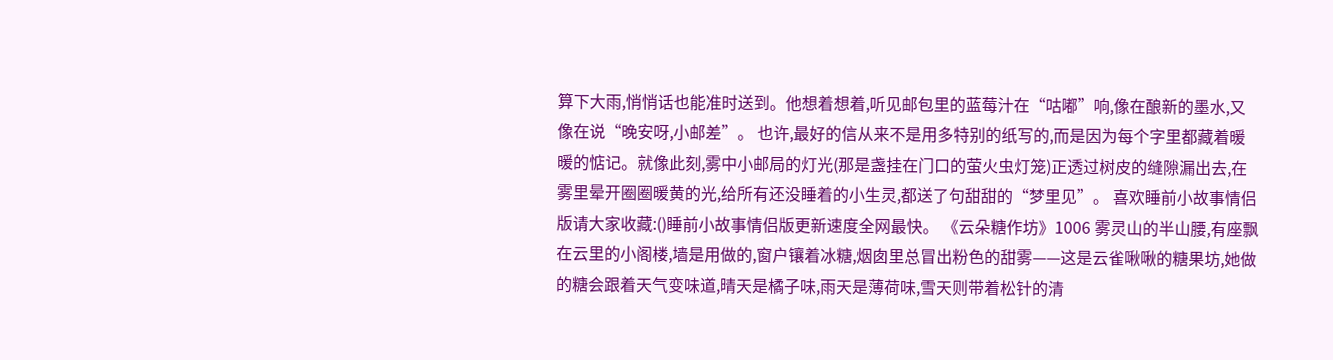算下大雨,悄悄话也能准时送到。他想着想着,听见邮包里的蓝莓汁在“咕嘟”响,像在酿新的墨水,又像在说“晚安呀,小邮差”。 也许,最好的信从来不是用多特别的纸写的,而是因为每个字里都藏着暖暖的惦记。就像此刻,雾中小邮局的灯光(那是盏挂在门口的萤火虫灯笼)正透过树皮的缝隙漏出去,在雾里晕开圈圈暖黄的光,给所有还没睡着的小生灵,都送了句甜甜的“梦里见”。 喜欢睡前小故事情侣版请大家收藏:()睡前小故事情侣版更新速度全网最快。 《云朵糖作坊》1006 雾灵山的半山腰,有座飘在云里的小阁楼,墙是用做的,窗户镶着冰糖,烟囱里总冒出粉色的甜雾——这是云雀啾啾的糖果坊,她做的糖会跟着天气变味道,晴天是橘子味,雨天是薄荷味,雪天则带着松针的清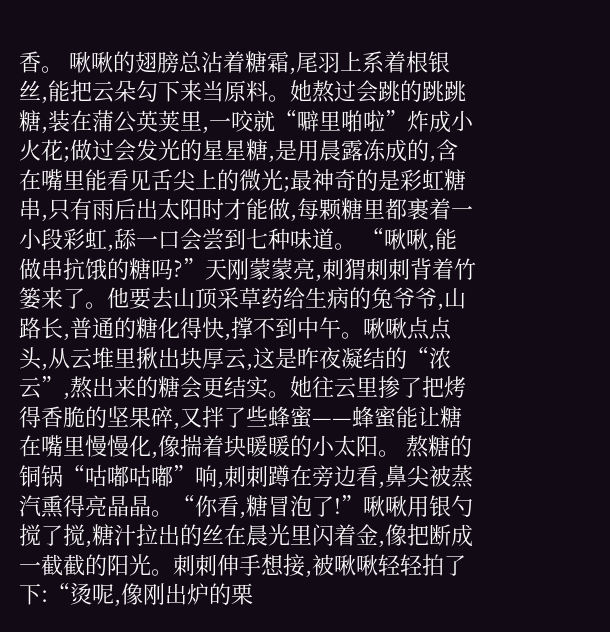香。 啾啾的翅膀总沾着糖霜,尾羽上系着根银丝,能把云朵勾下来当原料。她熬过会跳的跳跳糖,装在蒲公英荚里,一咬就“噼里啪啦”炸成小火花;做过会发光的星星糖,是用晨露冻成的,含在嘴里能看见舌尖上的微光;最神奇的是彩虹糖串,只有雨后出太阳时才能做,每颗糖里都裹着一小段彩虹,舔一口会尝到七种味道。 “啾啾,能做串抗饿的糖吗?”天刚蒙蒙亮,刺猬刺刺背着竹篓来了。他要去山顶采草药给生病的兔爷爷,山路长,普通的糖化得快,撑不到中午。啾啾点点头,从云堆里揪出块厚云,这是昨夜凝结的“浓云”,熬出来的糖会更结实。她往云里掺了把烤得香脆的坚果碎,又拌了些蜂蜜——蜂蜜能让糖在嘴里慢慢化,像揣着块暖暖的小太阳。 熬糖的铜锅“咕嘟咕嘟”响,刺刺蹲在旁边看,鼻尖被蒸汽熏得亮晶晶。“你看,糖冒泡了!”啾啾用银勺搅了搅,糖汁拉出的丝在晨光里闪着金,像把断成一截截的阳光。刺刺伸手想接,被啾啾轻轻拍了下:“烫呢,像刚出炉的栗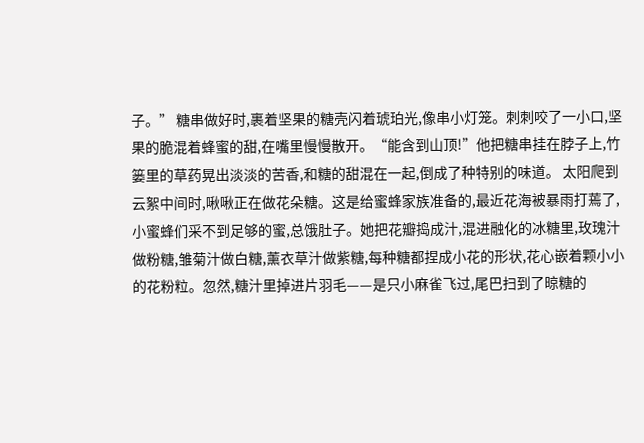子。” 糖串做好时,裹着坚果的糖壳闪着琥珀光,像串小灯笼。刺刺咬了一小口,坚果的脆混着蜂蜜的甜,在嘴里慢慢散开。“能含到山顶!”他把糖串挂在脖子上,竹篓里的草药晃出淡淡的苦香,和糖的甜混在一起,倒成了种特别的味道。 太阳爬到云絮中间时,啾啾正在做花朵糖。这是给蜜蜂家族准备的,最近花海被暴雨打蔫了,小蜜蜂们采不到足够的蜜,总饿肚子。她把花瓣捣成汁,混进融化的冰糖里,玫瑰汁做粉糖,雏菊汁做白糖,薰衣草汁做紫糖,每种糖都捏成小花的形状,花心嵌着颗小小的花粉粒。忽然,糖汁里掉进片羽毛——是只小麻雀飞过,尾巴扫到了晾糖的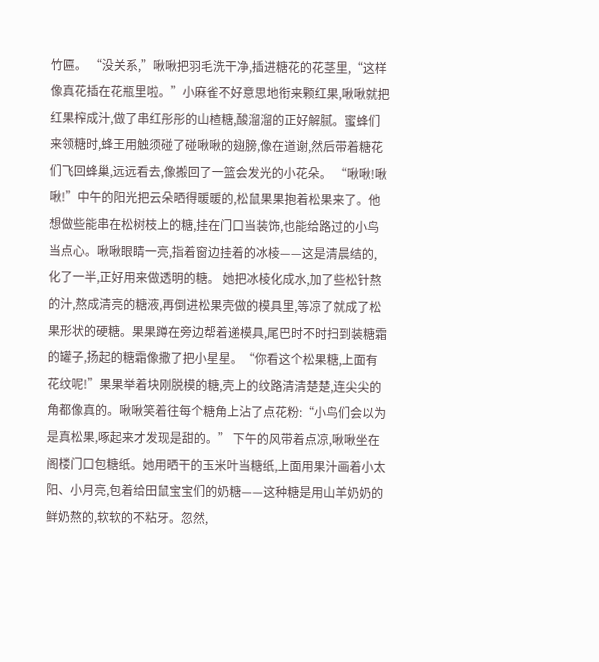竹匾。 “没关系,”啾啾把羽毛洗干净,插进糖花的花茎里,“这样像真花插在花瓶里啦。”小麻雀不好意思地衔来颗红果,啾啾就把红果榨成汁,做了串红彤彤的山楂糖,酸溜溜的正好解腻。蜜蜂们来领糖时,蜂王用触须碰了碰啾啾的翅膀,像在道谢,然后带着糖花们飞回蜂巢,远远看去,像搬回了一篮会发光的小花朵。 “啾啾!啾啾!”中午的阳光把云朵晒得暖暖的,松鼠果果抱着松果来了。他想做些能串在松树枝上的糖,挂在门口当装饰,也能给路过的小鸟当点心。啾啾眼睛一亮,指着窗边挂着的冰棱——这是清晨结的,化了一半,正好用来做透明的糖。 她把冰棱化成水,加了些松针熬的汁,熬成清亮的糖液,再倒进松果壳做的模具里,等凉了就成了松果形状的硬糖。果果蹲在旁边帮着递模具,尾巴时不时扫到装糖霜的罐子,扬起的糖霜像撒了把小星星。“你看这个松果糖,上面有花纹呢!”果果举着块刚脱模的糖,壳上的纹路清清楚楚,连尖尖的角都像真的。啾啾笑着往每个糖角上沾了点花粉:“小鸟们会以为是真松果,啄起来才发现是甜的。” 下午的风带着点凉,啾啾坐在阁楼门口包糖纸。她用晒干的玉米叶当糖纸,上面用果汁画着小太阳、小月亮,包着给田鼠宝宝们的奶糖——这种糖是用山羊奶奶的鲜奶熬的,软软的不粘牙。忽然,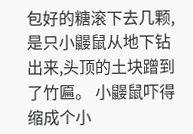包好的糖滚下去几颗,是只小鼹鼠从地下钻出来,头顶的土块蹭到了竹匾。 小鼹鼠吓得缩成个小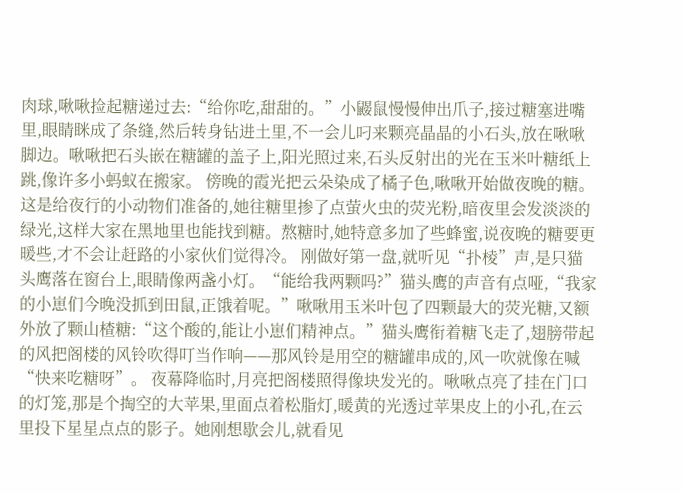肉球,啾啾捡起糖递过去:“给你吃,甜甜的。”小鼹鼠慢慢伸出爪子,接过糖塞进嘴里,眼睛眯成了条缝,然后转身钻进土里,不一会儿叼来颗亮晶晶的小石头,放在啾啾脚边。啾啾把石头嵌在糖罐的盖子上,阳光照过来,石头反射出的光在玉米叶糖纸上跳,像许多小蚂蚁在搬家。 傍晚的霞光把云朵染成了橘子色,啾啾开始做夜晚的糖。这是给夜行的小动物们准备的,她往糖里掺了点萤火虫的荧光粉,暗夜里会发淡淡的绿光,这样大家在黑地里也能找到糖。熬糖时,她特意多加了些蜂蜜,说夜晚的糖要更暖些,才不会让赶路的小家伙们觉得冷。 刚做好第一盘,就听见“扑棱”声,是只猫头鹰落在窗台上,眼睛像两盏小灯。“能给我两颗吗?”猫头鹰的声音有点哑,“我家的小崽们今晚没抓到田鼠,正饿着呢。”啾啾用玉米叶包了四颗最大的荧光糖,又额外放了颗山楂糖:“这个酸的,能让小崽们精神点。”猫头鹰衔着糖飞走了,翅膀带起的风把阁楼的风铃吹得叮当作响——那风铃是用空的糖罐串成的,风一吹就像在喊“快来吃糖呀”。 夜幕降临时,月亮把阁楼照得像块发光的。啾啾点亮了挂在门口的灯笼,那是个掏空的大苹果,里面点着松脂灯,暖黄的光透过苹果皮上的小孔,在云里投下星星点点的影子。她刚想歇会儿,就看见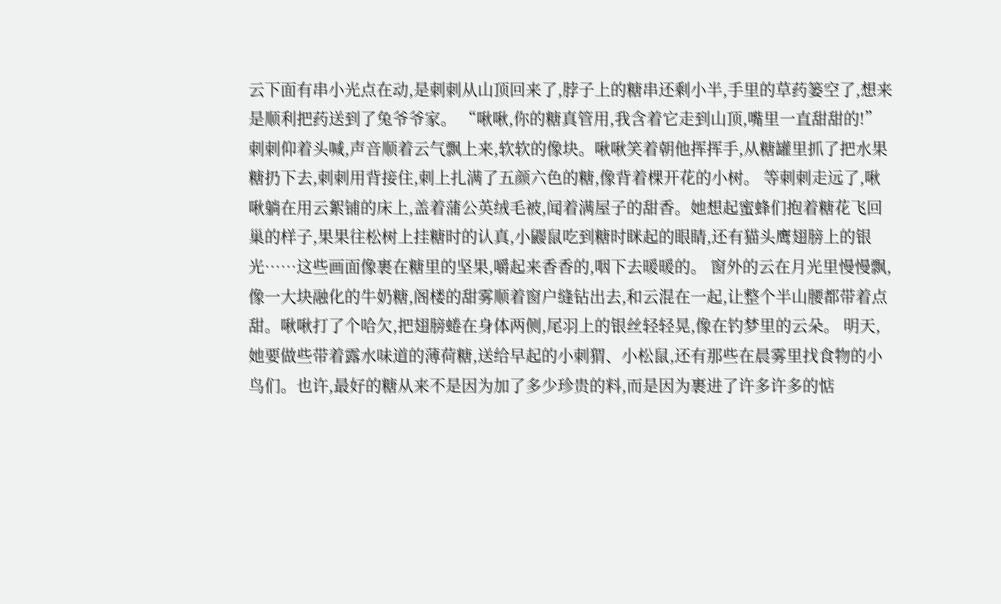云下面有串小光点在动,是刺刺从山顶回来了,脖子上的糖串还剩小半,手里的草药篓空了,想来是顺利把药送到了兔爷爷家。 “啾啾,你的糖真管用,我含着它走到山顶,嘴里一直甜甜的!”刺刺仰着头喊,声音顺着云气飘上来,软软的像块。啾啾笑着朝他挥挥手,从糖罐里抓了把水果糖扔下去,刺刺用背接住,刺上扎满了五颜六色的糖,像背着棵开花的小树。 等刺刺走远了,啾啾躺在用云絮铺的床上,盖着蒲公英绒毛被,闻着满屋子的甜香。她想起蜜蜂们抱着糖花飞回巢的样子,果果往松树上挂糖时的认真,小鼹鼠吃到糖时眯起的眼睛,还有猫头鹰翅膀上的银光……这些画面像裹在糖里的坚果,嚼起来香香的,咽下去暖暖的。 窗外的云在月光里慢慢飘,像一大块融化的牛奶糖,阁楼的甜雾顺着窗户缝钻出去,和云混在一起,让整个半山腰都带着点甜。啾啾打了个哈欠,把翅膀蜷在身体两侧,尾羽上的银丝轻轻晃,像在钓梦里的云朵。 明天,她要做些带着露水味道的薄荷糖,送给早起的小刺猬、小松鼠,还有那些在晨雾里找食物的小鸟们。也许,最好的糖从来不是因为加了多少珍贵的料,而是因为裹进了许多许多的惦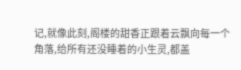记,就像此刻,阁楼的甜香正跟着云飘向每一个角落,给所有还没睡着的小生灵,都盖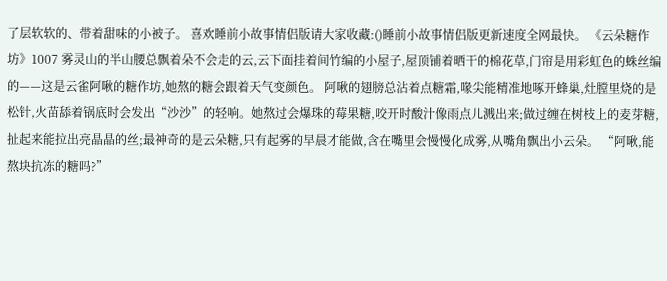了层软软的、带着甜味的小被子。 喜欢睡前小故事情侣版请大家收藏:()睡前小故事情侣版更新速度全网最快。 《云朵糖作坊》1007 雾灵山的半山腰总飘着朵不会走的云,云下面挂着间竹编的小屋子,屋顶铺着晒干的棉花草,门帘是用彩虹色的蛛丝编的——这是云雀阿啾的糖作坊,她熬的糖会跟着天气变颜色。 阿啾的翅膀总沾着点糖霜,喙尖能精准地啄开蜂巢,灶膛里烧的是松针,火苗舔着锅底时会发出“沙沙”的轻响。她熬过会爆珠的莓果糖,咬开时酸汁像雨点儿溅出来;做过缠在树枝上的麦芽糖,扯起来能拉出亮晶晶的丝;最神奇的是云朵糖,只有起雾的早晨才能做,含在嘴里会慢慢化成雾,从嘴角飘出小云朵。 “阿啾,能熬块抗冻的糖吗?”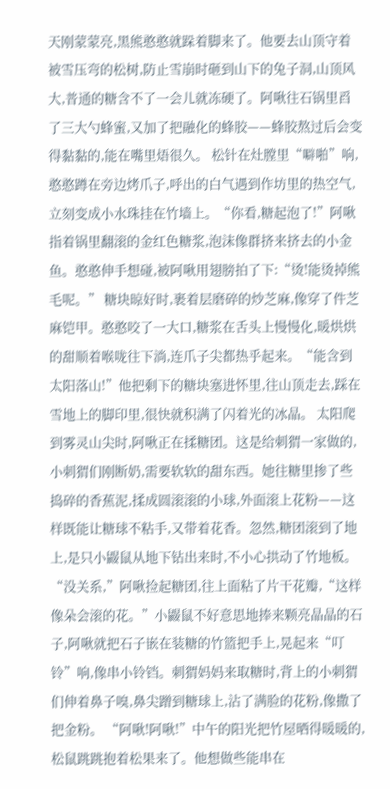天刚蒙蒙亮,黑熊憨憨就跺着脚来了。他要去山顶守着被雪压弯的松树,防止雪崩时砸到山下的兔子洞,山顶风大,普通的糖含不了一会儿就冻硬了。阿啾往石锅里舀了三大勺蜂蜜,又加了把融化的蜂胶——蜂胶熬过后会变得黏黏的,能在嘴里焐很久。 松针在灶膛里“噼啪”响,憨憨蹲在旁边烤爪子,呼出的白气遇到作坊里的热空气,立刻变成小水珠挂在竹墙上。“你看,糖起泡了!”阿啾指着锅里翻滚的金红色糖浆,泡沫像群挤来挤去的小金鱼。憨憨伸手想碰,被阿啾用翅膀拍了下:“烫!能烫掉熊毛呢。” 糖块晾好时,裹着层磨碎的炒芝麻,像穿了件芝麻铠甲。憨憨咬了一大口,糖浆在舌头上慢慢化,暖烘烘的甜顺着喉咙往下淌,连爪子尖都热乎起来。“能含到太阳落山!”他把剩下的糖块塞进怀里,往山顶走去,踩在雪地上的脚印里,很快就积满了闪着光的冰晶。 太阳爬到雾灵山尖时,阿啾正在揉糖团。这是给刺猬一家做的,小刺猬们刚断奶,需要软软的甜东西。她往糖里掺了些捣碎的香蕉泥,揉成圆滚滚的小球,外面滚上花粉——这样既能让糖球不粘手,又带着花香。忽然,糖团滚到了地上,是只小鼹鼠从地下钻出来时,不小心拱动了竹地板。 “没关系,”阿啾捡起糖团,往上面粘了片干花瓣,“这样像朵会滚的花。”小鼹鼠不好意思地捧来颗亮晶晶的石子,阿啾就把石子嵌在装糖的竹篮把手上,晃起来“叮铃”响,像串小铃铛。刺猬妈妈来取糖时,背上的小刺猬们伸着鼻子嗅,鼻尖蹭到糖球上,沾了满脸的花粉,像撒了把金粉。 “阿啾!阿啾!”中午的阳光把竹屋晒得暖暖的,松鼠跳跳抱着松果来了。他想做些能串在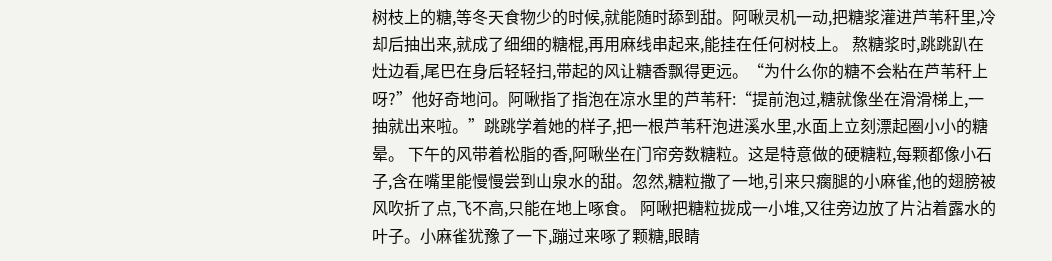树枝上的糖,等冬天食物少的时候,就能随时舔到甜。阿啾灵机一动,把糖浆灌进芦苇秆里,冷却后抽出来,就成了细细的糖棍,再用麻线串起来,能挂在任何树枝上。 熬糖浆时,跳跳趴在灶边看,尾巴在身后轻轻扫,带起的风让糖香飘得更远。“为什么你的糖不会粘在芦苇秆上呀?”他好奇地问。阿啾指了指泡在凉水里的芦苇秆:“提前泡过,糖就像坐在滑滑梯上,一抽就出来啦。”跳跳学着她的样子,把一根芦苇秆泡进溪水里,水面上立刻漂起圈小小的糖晕。 下午的风带着松脂的香,阿啾坐在门帘旁数糖粒。这是特意做的硬糖粒,每颗都像小石子,含在嘴里能慢慢尝到山泉水的甜。忽然,糖粒撒了一地,引来只瘸腿的小麻雀,他的翅膀被风吹折了点,飞不高,只能在地上啄食。 阿啾把糖粒拢成一小堆,又往旁边放了片沾着露水的叶子。小麻雀犹豫了一下,蹦过来啄了颗糖,眼睛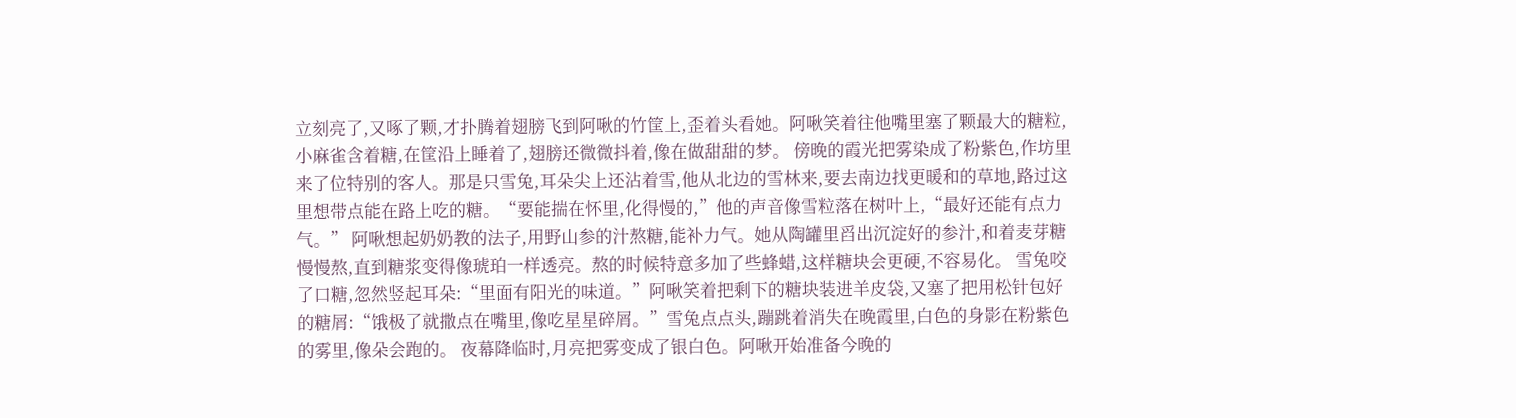立刻亮了,又啄了颗,才扑腾着翅膀飞到阿啾的竹筐上,歪着头看她。阿啾笑着往他嘴里塞了颗最大的糖粒,小麻雀含着糖,在筐沿上睡着了,翅膀还微微抖着,像在做甜甜的梦。 傍晚的霞光把雾染成了粉紫色,作坊里来了位特别的客人。那是只雪兔,耳朵尖上还沾着雪,他从北边的雪林来,要去南边找更暖和的草地,路过这里想带点能在路上吃的糖。“要能揣在怀里,化得慢的,”他的声音像雪粒落在树叶上,“最好还能有点力气。” 阿啾想起奶奶教的法子,用野山参的汁熬糖,能补力气。她从陶罐里舀出沉淀好的参汁,和着麦芽糖慢慢熬,直到糖浆变得像琥珀一样透亮。熬的时候特意多加了些蜂蜡,这样糖块会更硬,不容易化。 雪兔咬了口糖,忽然竖起耳朵:“里面有阳光的味道。”阿啾笑着把剩下的糖块装进羊皮袋,又塞了把用松针包好的糖屑:“饿极了就撒点在嘴里,像吃星星碎屑。”雪兔点点头,蹦跳着消失在晚霞里,白色的身影在粉紫色的雾里,像朵会跑的。 夜幕降临时,月亮把雾变成了银白色。阿啾开始准备今晚的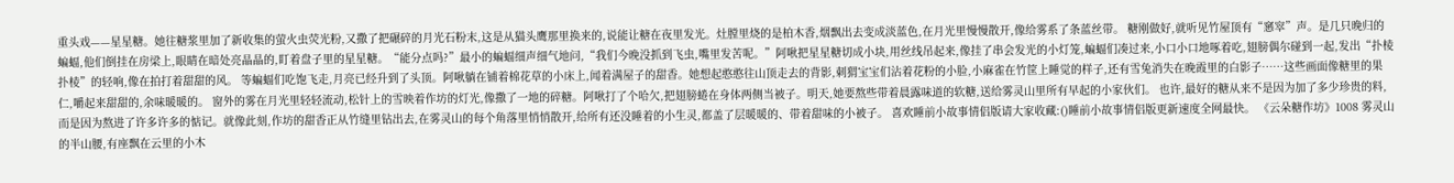重头戏——星星糖。她往糖浆里加了新收集的萤火虫荧光粉,又撒了把碾碎的月光石粉末,这是从猫头鹰那里换来的,说能让糖在夜里发光。灶膛里烧的是柏木香,烟飘出去变成淡蓝色,在月光里慢慢散开,像给雾系了条蓝丝带。 糖刚做好,就听见竹屋顶有“窸窣”声。是几只晚归的蝙蝠,他们倒挂在房梁上,眼睛在暗处亮晶晶的,盯着盘子里的星星糖。“能分点吗?”最小的蝙蝠细声细气地问,“我们今晚没抓到飞虫,嘴里发苦呢。”阿啾把星星糖切成小块,用丝线吊起来,像挂了串会发光的小灯笼,蝙蝠们凑过来,小口小口地啄着吃,翅膀偶尔碰到一起,发出“扑棱扑棱”的轻响,像在拍打着甜甜的风。 等蝙蝠们吃饱飞走,月亮已经升到了头顶。阿啾躺在铺着棉花草的小床上,闻着满屋子的甜香。她想起憨憨往山顶走去的背影,刺猬宝宝们沾着花粉的小脸,小麻雀在竹筐上睡觉的样子,还有雪兔消失在晚霞里的白影子……这些画面像糖里的果仁,嚼起来甜甜的,余味暖暖的。 窗外的雾在月光里轻轻流动,松针上的雪映着作坊的灯光,像撒了一地的碎糖。阿啾打了个哈欠,把翅膀蜷在身体两侧当被子。明天,她要熬些带着晨露味道的软糖,送给雾灵山里所有早起的小家伙们。 也许,最好的糖从来不是因为加了多少珍贵的料,而是因为熬进了许多许多的惦记。就像此刻,作坊的甜香正从竹缝里钻出去,在雾灵山的每个角落里悄悄散开,给所有还没睡着的小生灵,都盖了层暖暖的、带着甜味的小被子。 喜欢睡前小故事情侣版请大家收藏:()睡前小故事情侣版更新速度全网最快。 《云朵糖作坊》1008 雾灵山的半山腰,有座飘在云里的小木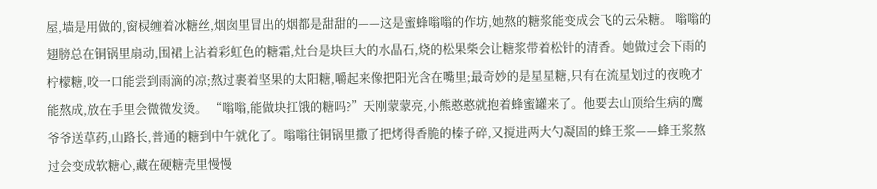屋,墙是用做的,窗棂缠着冰糖丝,烟囱里冒出的烟都是甜甜的——这是蜜蜂嗡嗡的作坊,她熬的糖浆能变成会飞的云朵糖。 嗡嗡的翅膀总在铜锅里扇动,围裙上沾着彩虹色的糖霜,灶台是块巨大的水晶石,烧的松果柴会让糖浆带着松针的清香。她做过会下雨的柠檬糖,咬一口能尝到雨滴的凉;熬过裹着坚果的太阳糖,嚼起来像把阳光含在嘴里;最奇妙的是星星糖,只有在流星划过的夜晚才能熬成,放在手里会微微发烫。 “嗡嗡,能做块扛饿的糖吗?”天刚蒙蒙亮,小熊憨憨就抱着蜂蜜罐来了。他要去山顶给生病的鹰爷爷送草药,山路长,普通的糖到中午就化了。嗡嗡往铜锅里撒了把烤得香脆的榛子碎,又搅进两大勺凝固的蜂王浆——蜂王浆熬过会变成软糖心,藏在硬糖壳里慢慢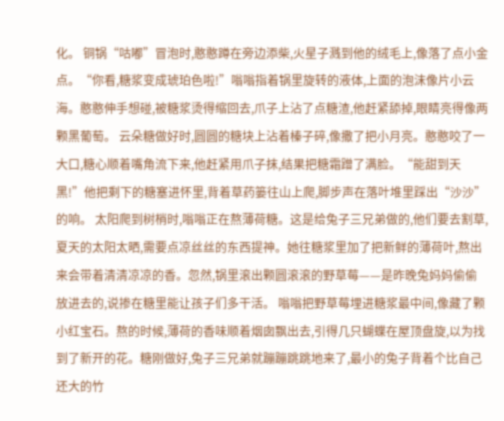化。 铜锅“咕嘟”冒泡时,憨憨蹲在旁边添柴,火星子溅到他的绒毛上,像落了点小金点。“你看,糖浆变成琥珀色啦!”嗡嗡指着锅里旋转的液体,上面的泡沫像片小云海。憨憨伸手想碰,被糖浆烫得缩回去,爪子上沾了点糖渣,他赶紧舔掉,眼睛亮得像两颗黑葡萄。 云朵糖做好时,圆圆的糖块上沾着榛子碎,像撒了把小月亮。憨憨咬了一大口,糖心顺着嘴角流下来,他赶紧用爪子抹,结果把糖霜蹭了满脸。“能甜到天黑!”他把剩下的糖塞进怀里,背着草药篓往山上爬,脚步声在落叶堆里踩出“沙沙”的响。 太阳爬到树梢时,嗡嗡正在熬薄荷糖。这是给兔子三兄弟做的,他们要去割草,夏天的太阳太晒,需要点凉丝丝的东西提神。她往糖浆里加了把新鲜的薄荷叶,熬出来会带着清清凉凉的香。忽然,锅里滚出颗圆滚滚的野草莓——是昨晚兔妈妈偷偷放进去的,说掺在糖里能让孩子们多干活。 嗡嗡把野草莓埋进糖浆最中间,像藏了颗小红宝石。熬的时候,薄荷的香味顺着烟囱飘出去,引得几只蝴蝶在屋顶盘旋,以为找到了新开的花。糖刚做好,兔子三兄弟就蹦蹦跳跳地来了,最小的兔子背着个比自己还大的竹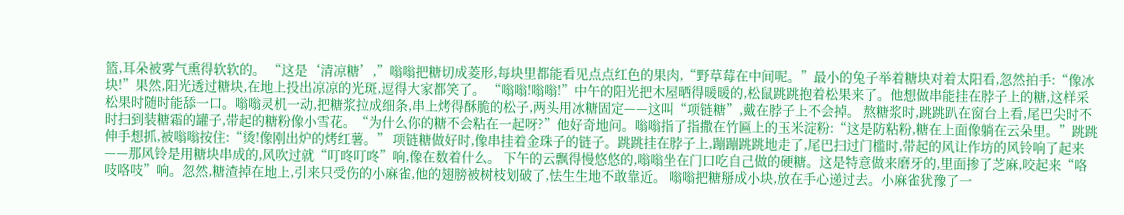篮,耳朵被雾气熏得软软的。 “这是‘清凉糖’,”嗡嗡把糖切成菱形,每块里都能看见点点红色的果肉,“野草莓在中间呢。”最小的兔子举着糖块对着太阳看,忽然拍手:“像冰块!”果然,阳光透过糖块,在地上投出凉凉的光斑,逗得大家都笑了。 “嗡嗡!嗡嗡!”中午的阳光把木屋晒得暖暖的,松鼠跳跳抱着松果来了。他想做串能挂在脖子上的糖,这样采松果时随时能舔一口。嗡嗡灵机一动,把糖浆拉成细条,串上烤得酥脆的松子,两头用冰糖固定——这叫“项链糖”,戴在脖子上不会掉。 熬糖浆时,跳跳趴在窗台上看,尾巴尖时不时扫到装糖霜的罐子,带起的糖粉像小雪花。“为什么你的糖不会粘在一起呀?”他好奇地问。嗡嗡指了指撒在竹匾上的玉米淀粉:“这是防粘粉,糖在上面像躺在云朵里。”跳跳伸手想抓,被嗡嗡按住:“烫!像刚出炉的烤红薯。” 项链糖做好时,像串挂着金珠子的链子。跳跳挂在脖子上,蹦蹦跳跳地走了,尾巴扫过门槛时,带起的风让作坊的风铃响了起来——那风铃是用糖块串成的,风吹过就“叮咚叮咚”响,像在数着什么。 下午的云飘得慢悠悠的,嗡嗡坐在门口吃自己做的硬糖。这是特意做来磨牙的,里面掺了芝麻,咬起来“咯吱咯吱”响。忽然,糖渣掉在地上,引来只受伤的小麻雀,他的翅膀被树枝划破了,怯生生地不敢靠近。 嗡嗡把糖掰成小块,放在手心递过去。小麻雀犹豫了一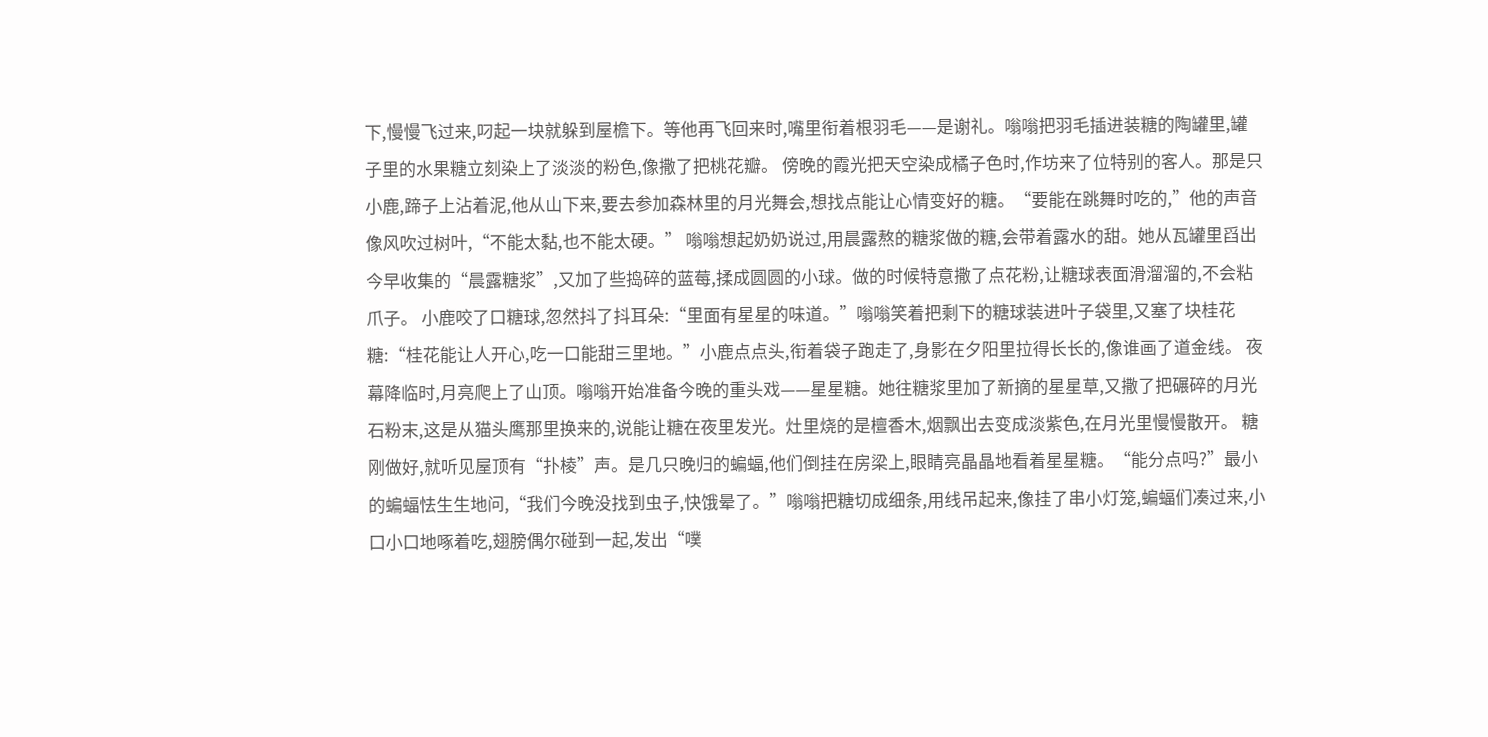下,慢慢飞过来,叼起一块就躲到屋檐下。等他再飞回来时,嘴里衔着根羽毛——是谢礼。嗡嗡把羽毛插进装糖的陶罐里,罐子里的水果糖立刻染上了淡淡的粉色,像撒了把桃花瓣。 傍晚的霞光把天空染成橘子色时,作坊来了位特别的客人。那是只小鹿,蹄子上沾着泥,他从山下来,要去参加森林里的月光舞会,想找点能让心情变好的糖。“要能在跳舞时吃的,”他的声音像风吹过树叶,“不能太黏,也不能太硬。” 嗡嗡想起奶奶说过,用晨露熬的糖浆做的糖,会带着露水的甜。她从瓦罐里舀出今早收集的“晨露糖浆”,又加了些捣碎的蓝莓,揉成圆圆的小球。做的时候特意撒了点花粉,让糖球表面滑溜溜的,不会粘爪子。 小鹿咬了口糖球,忽然抖了抖耳朵:“里面有星星的味道。”嗡嗡笑着把剩下的糖球装进叶子袋里,又塞了块桂花糖:“桂花能让人开心,吃一口能甜三里地。”小鹿点点头,衔着袋子跑走了,身影在夕阳里拉得长长的,像谁画了道金线。 夜幕降临时,月亮爬上了山顶。嗡嗡开始准备今晚的重头戏——星星糖。她往糖浆里加了新摘的星星草,又撒了把碾碎的月光石粉末,这是从猫头鹰那里换来的,说能让糖在夜里发光。灶里烧的是檀香木,烟飘出去变成淡紫色,在月光里慢慢散开。 糖刚做好,就听见屋顶有“扑棱”声。是几只晚归的蝙蝠,他们倒挂在房梁上,眼睛亮晶晶地看着星星糖。“能分点吗?”最小的蝙蝠怯生生地问,“我们今晚没找到虫子,快饿晕了。”嗡嗡把糖切成细条,用线吊起来,像挂了串小灯笼,蝙蝠们凑过来,小口小口地啄着吃,翅膀偶尔碰到一起,发出“噗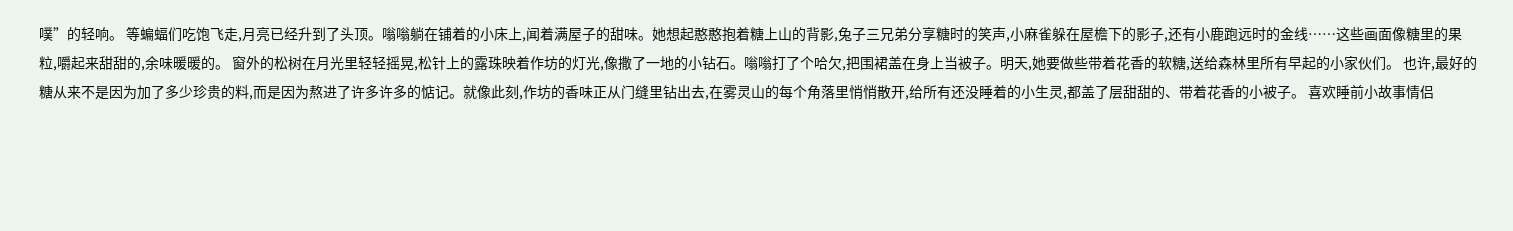噗”的轻响。 等蝙蝠们吃饱飞走,月亮已经升到了头顶。嗡嗡躺在铺着的小床上,闻着满屋子的甜味。她想起憨憨抱着糖上山的背影,兔子三兄弟分享糖时的笑声,小麻雀躲在屋檐下的影子,还有小鹿跑远时的金线……这些画面像糖里的果粒,嚼起来甜甜的,余味暖暖的。 窗外的松树在月光里轻轻摇晃,松针上的露珠映着作坊的灯光,像撒了一地的小钻石。嗡嗡打了个哈欠,把围裙盖在身上当被子。明天,她要做些带着花香的软糖,送给森林里所有早起的小家伙们。 也许,最好的糖从来不是因为加了多少珍贵的料,而是因为熬进了许多许多的惦记。就像此刻,作坊的香味正从门缝里钻出去,在雾灵山的每个角落里悄悄散开,给所有还没睡着的小生灵,都盖了层甜甜的、带着花香的小被子。 喜欢睡前小故事情侣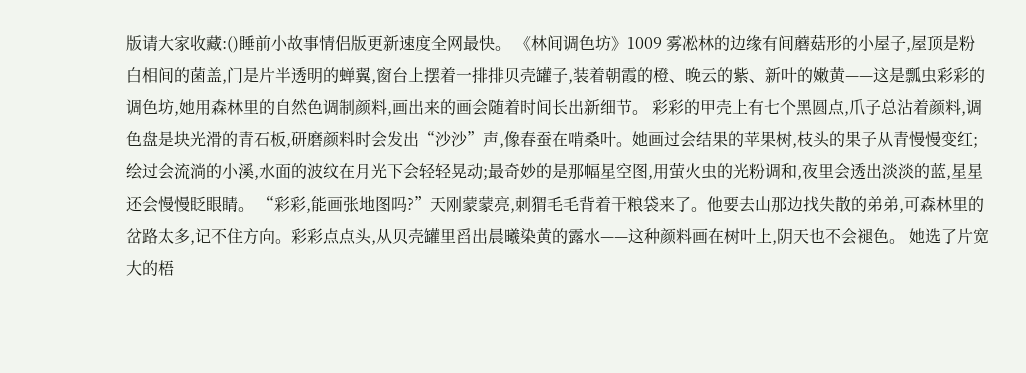版请大家收藏:()睡前小故事情侣版更新速度全网最快。 《林间调色坊》1009 雾凇林的边缘有间蘑菇形的小屋子,屋顶是粉白相间的菌盖,门是片半透明的蝉翼,窗台上摆着一排排贝壳罐子,装着朝霞的橙、晚云的紫、新叶的嫩黄——这是瓢虫彩彩的调色坊,她用森林里的自然色调制颜料,画出来的画会随着时间长出新细节。 彩彩的甲壳上有七个黑圆点,爪子总沾着颜料,调色盘是块光滑的青石板,研磨颜料时会发出“沙沙”声,像春蚕在啃桑叶。她画过会结果的苹果树,枝头的果子从青慢慢变红;绘过会流淌的小溪,水面的波纹在月光下会轻轻晃动;最奇妙的是那幅星空图,用萤火虫的光粉调和,夜里会透出淡淡的蓝,星星还会慢慢眨眼睛。 “彩彩,能画张地图吗?”天刚蒙蒙亮,刺猬毛毛背着干粮袋来了。他要去山那边找失散的弟弟,可森林里的岔路太多,记不住方向。彩彩点点头,从贝壳罐里舀出晨曦染黄的露水——这种颜料画在树叶上,阴天也不会褪色。 她选了片宽大的梧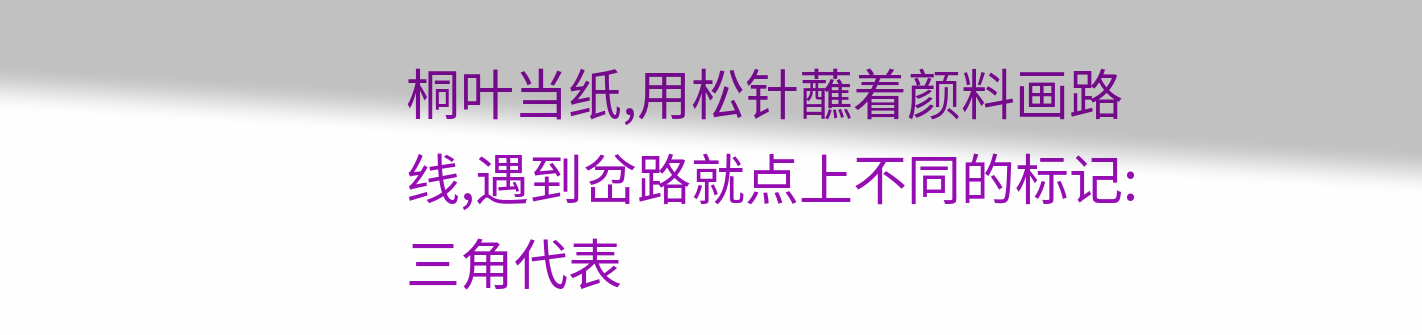桐叶当纸,用松针蘸着颜料画路线,遇到岔路就点上不同的标记:三角代表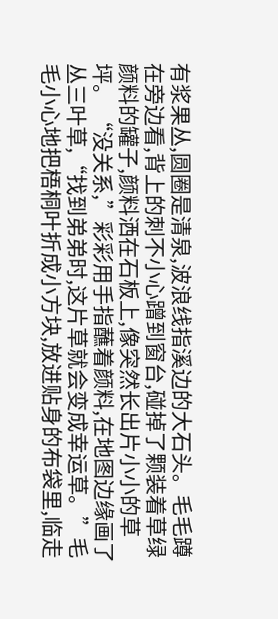有浆果丛,圆圈是清泉,波浪线指溪边的大石头。毛毛蹲在旁边看,背上的刺不小心蹭到窗台,碰掉了颗装着草绿颜料的罐子,颜料洒在石板上,像突然长出片小小的草坪。 “没关系,”彩彩用手指蘸着颜料,在地图边缘画了丛三叶草,“找到弟弟时,这片草就会变成幸运草。”毛毛小心地把梧桐叶折成小方块,放进贴身的布袋里,临走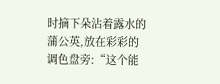时摘下朵沾着露水的蒲公英,放在彩彩的调色盘旁:“这个能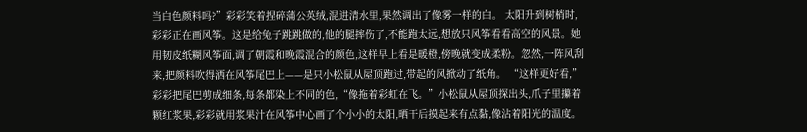当白色颜料吗?”彩彩笑着捏碎蒲公英绒,混进清水里,果然调出了像雾一样的白。 太阳升到树梢时,彩彩正在画风筝。这是给兔子跳跳做的,他的腿摔伤了,不能跑太远,想放只风筝看看高空的风景。她用韧皮纸糊风筝面,调了朝霞和晚霞混合的颜色,这样早上看是暖橙,傍晚就变成柔粉。忽然,一阵风刮来,把颜料吹得洒在风筝尾巴上——是只小松鼠从屋顶跑过,带起的风掀动了纸角。 “这样更好看,”彩彩把尾巴剪成细条,每条都染上不同的色,“像拖着彩虹在飞。”小松鼠从屋顶探出头,爪子里攥着颗红浆果,彩彩就用浆果汁在风筝中心画了个小小的太阳,晒干后摸起来有点黏,像沾着阳光的温度。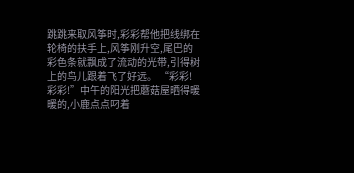跳跳来取风筝时,彩彩帮他把线绑在轮椅的扶手上,风筝刚升空,尾巴的彩色条就飘成了流动的光带,引得树上的鸟儿跟着飞了好远。 “彩彩!彩彩!”中午的阳光把蘑菇屋晒得暖暖的,小鹿点点叼着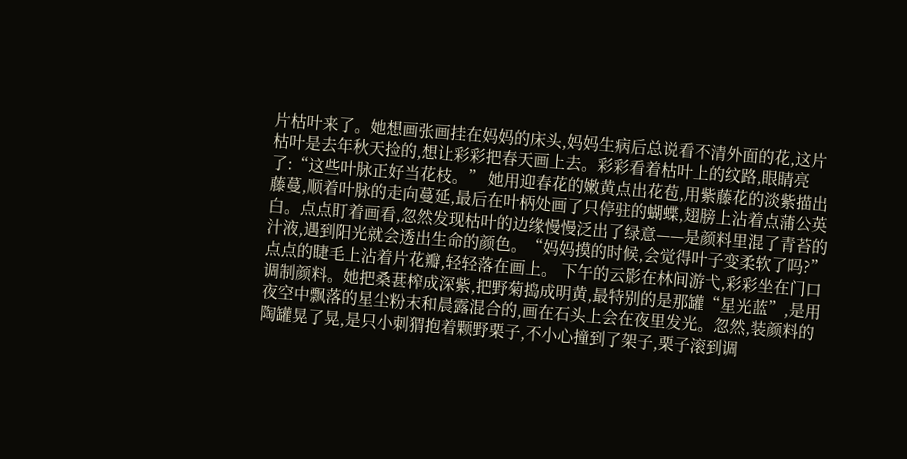片枯叶来了。她想画张画挂在妈妈的床头,妈妈生病后总说看不清外面的花,这片枯叶是去年秋天捡的,想让彩彩把春天画上去。彩彩看着枯叶上的纹路,眼睛亮了:“这些叶脉正好当花枝。” 她用迎春花的嫩黄点出花苞,用紫藤花的淡紫描出藤蔓,顺着叶脉的走向蔓延,最后在叶柄处画了只停驻的蝴蝶,翅膀上沾着点蒲公英白。点点盯着画看,忽然发现枯叶的边缘慢慢泛出了绿意——是颜料里混了青苔的汁液,遇到阳光就会透出生命的颜色。“妈妈摸的时候,会觉得叶子变柔软了吗?”点点的睫毛上沾着片花瓣,轻轻落在画上。 下午的云影在林间游弋,彩彩坐在门口调制颜料。她把桑葚榨成深紫,把野菊捣成明黄,最特别的是那罐“星光蓝”,是用夜空中飘落的星尘粉末和晨露混合的,画在石头上会在夜里发光。忽然,装颜料的陶罐晃了晃,是只小刺猬抱着颗野栗子,不小心撞到了架子,栗子滚到调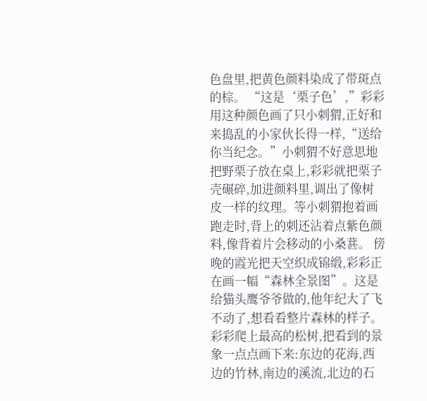色盘里,把黄色颜料染成了带斑点的棕。 “这是‘栗子色’,”彩彩用这种颜色画了只小刺猬,正好和来捣乱的小家伙长得一样,“送给你当纪念。”小刺猬不好意思地把野栗子放在桌上,彩彩就把栗子壳碾碎,加进颜料里,调出了像树皮一样的纹理。等小刺猬抱着画跑走时,背上的刺还沾着点紫色颜料,像背着片会移动的小桑葚。 傍晚的霞光把天空织成锦缎,彩彩正在画一幅“森林全景图”。这是给猫头鹰爷爷做的,他年纪大了飞不动了,想看看整片森林的样子。彩彩爬上最高的松树,把看到的景象一点点画下来:东边的花海,西边的竹林,南边的溪流,北边的石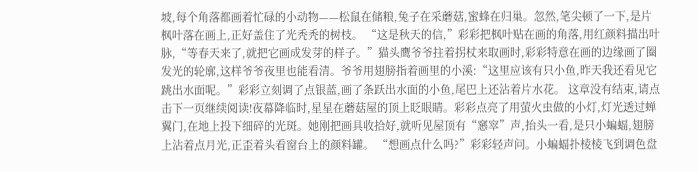坡,每个角落都画着忙碌的小动物——松鼠在储粮,兔子在采蘑菇,蜜蜂在归巢。忽然,笔尖顿了一下,是片枫叶落在画上,正好盖住了光秃秃的树枝。 “这是秋天的信,”彩彩把枫叶贴在画的角落,用红颜料描出叶脉,“等春天来了,就把它画成发芽的样子。”猫头鹰爷爷拄着拐杖来取画时,彩彩特意在画的边缘画了圈发光的轮廓,这样爷爷夜里也能看清。爷爷用翅膀指着画里的小溪:“这里应该有只小鱼,昨天我还看见它跳出水面呢。”彩彩立刻调了点银蓝,画了条跃出水面的小鱼,尾巴上还沾着片水花。 这章没有结束,请点击下一页继续阅读!夜幕降临时,星星在蘑菇屋的顶上眨眼睛。彩彩点亮了用萤火虫做的小灯,灯光透过蝉翼门,在地上投下细碎的光斑。她刚把画具收拾好,就听见屋顶有“窸窣”声,抬头一看,是只小蝙蝠,翅膀上沾着点月光,正歪着头看窗台上的颜料罐。 “想画点什么吗?”彩彩轻声问。小蝙蝠扑棱棱飞到调色盘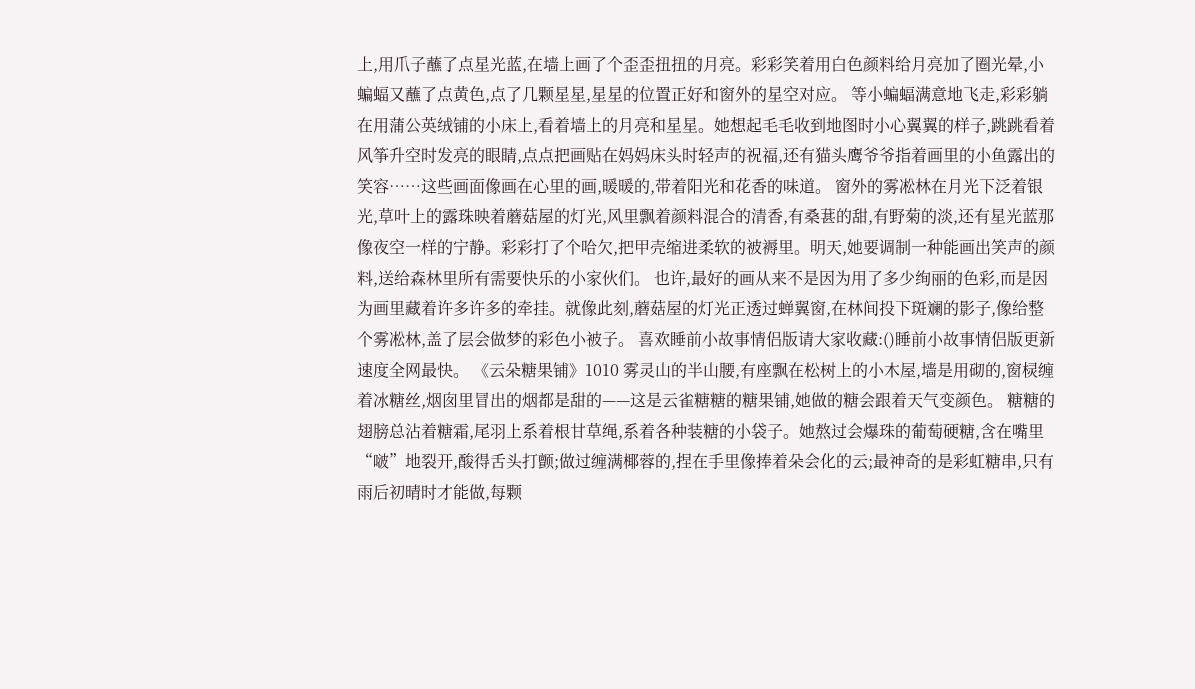上,用爪子蘸了点星光蓝,在墙上画了个歪歪扭扭的月亮。彩彩笑着用白色颜料给月亮加了圈光晕,小蝙蝠又蘸了点黄色,点了几颗星星,星星的位置正好和窗外的星空对应。 等小蝙蝠满意地飞走,彩彩躺在用蒲公英绒铺的小床上,看着墙上的月亮和星星。她想起毛毛收到地图时小心翼翼的样子,跳跳看着风筝升空时发亮的眼睛,点点把画贴在妈妈床头时轻声的祝福,还有猫头鹰爷爷指着画里的小鱼露出的笑容……这些画面像画在心里的画,暖暖的,带着阳光和花香的味道。 窗外的雾凇林在月光下泛着银光,草叶上的露珠映着蘑菇屋的灯光,风里飘着颜料混合的清香,有桑葚的甜,有野菊的淡,还有星光蓝那像夜空一样的宁静。彩彩打了个哈欠,把甲壳缩进柔软的被褥里。明天,她要调制一种能画出笑声的颜料,送给森林里所有需要快乐的小家伙们。 也许,最好的画从来不是因为用了多少绚丽的色彩,而是因为画里藏着许多许多的牵挂。就像此刻,蘑菇屋的灯光正透过蝉翼窗,在林间投下斑斓的影子,像给整个雾凇林,盖了层会做梦的彩色小被子。 喜欢睡前小故事情侣版请大家收藏:()睡前小故事情侣版更新速度全网最快。 《云朵糖果铺》1010 雾灵山的半山腰,有座飘在松树上的小木屋,墙是用砌的,窗棂缠着冰糖丝,烟囱里冒出的烟都是甜的——这是云雀糖糖的糖果铺,她做的糖会跟着天气变颜色。 糖糖的翅膀总沾着糖霜,尾羽上系着根甘草绳,系着各种装糖的小袋子。她熬过会爆珠的葡萄硬糖,含在嘴里“啵”地裂开,酸得舌头打颤;做过缠满椰蓉的,捏在手里像捧着朵会化的云;最神奇的是彩虹糖串,只有雨后初晴时才能做,每颗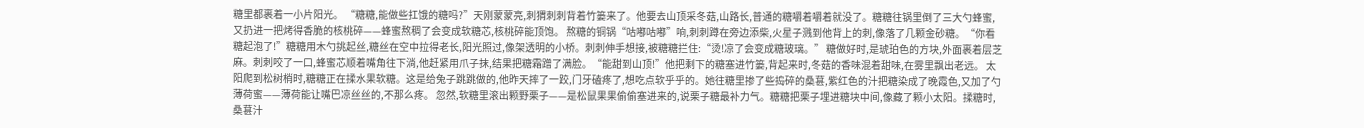糖里都裹着一小片阳光。 “糖糖,能做些扛饿的糖吗?”天刚蒙蒙亮,刺猬刺刺背着竹篓来了。他要去山顶采冬菇,山路长,普通的糖嚼着嚼着就没了。糖糖往锅里倒了三大勺蜂蜜,又扔进一把烤得香脆的核桃碎——蜂蜜熬稠了会变成软糖芯,核桃碎能顶饱。 熬糖的铜锅“咕嘟咕嘟”响,刺刺蹲在旁边添柴,火星子溅到他背上的刺,像落了几颗金砂糖。“你看糖起泡了!”糖糖用木勺挑起丝,糖丝在空中拉得老长,阳光照过,像架透明的小桥。刺刺伸手想接,被糖糖拦住:“烫!凉了会变成糖玻璃。” 糖做好时,是琥珀色的方块,外面裹着层芝麻。刺刺咬了一口,蜂蜜芯顺着嘴角往下淌,他赶紧用爪子抹,结果把糖霜蹭了满脸。“能甜到山顶!”他把剩下的糖塞进竹篓,背起来时,冬菇的香味混着甜味,在雾里飘出老远。 太阳爬到松树梢时,糖糖正在揉水果软糖。这是给兔子跳跳做的,他昨天摔了一跤,门牙磕疼了,想吃点软乎乎的。她往糖里掺了些捣碎的桑葚,紫红色的汁把糖染成了晚霞色,又加了勺薄荷蜜——薄荷能让嘴巴凉丝丝的,不那么疼。 忽然,软糖里滚出颗野栗子——是松鼠果果偷偷塞进来的,说栗子糖最补力气。糖糖把栗子埋进糖块中间,像藏了颗小太阳。揉糖时,桑葚汁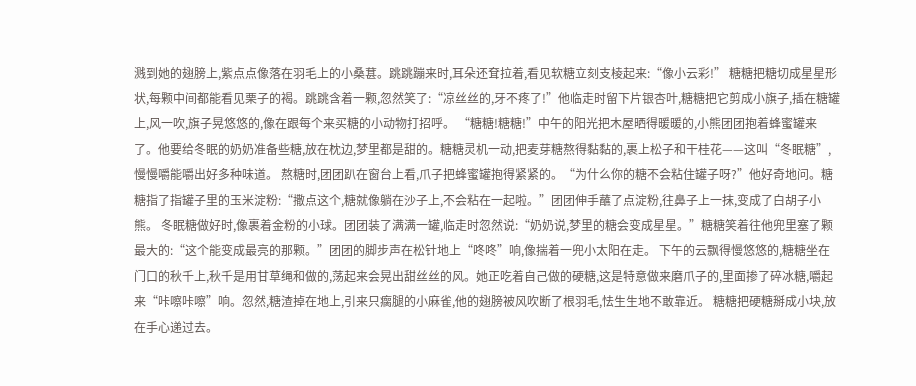溅到她的翅膀上,紫点点像落在羽毛上的小桑葚。跳跳蹦来时,耳朵还耷拉着,看见软糖立刻支棱起来:“像小云彩!” 糖糖把糖切成星星形状,每颗中间都能看见栗子的褐。跳跳含着一颗,忽然笑了:“凉丝丝的,牙不疼了!”他临走时留下片银杏叶,糖糖把它剪成小旗子,插在糖罐上,风一吹,旗子晃悠悠的,像在跟每个来买糖的小动物打招呼。 “糖糖!糖糖!”中午的阳光把木屋晒得暖暖的,小熊团团抱着蜂蜜罐来了。他要给冬眠的奶奶准备些糖,放在枕边,梦里都是甜的。糖糖灵机一动,把麦芽糖熬得黏黏的,裹上松子和干桂花——这叫“冬眠糖”,慢慢嚼能嚼出好多种味道。 熬糖时,团团趴在窗台上看,爪子把蜂蜜罐抱得紧紧的。“为什么你的糖不会粘住罐子呀?”他好奇地问。糖糖指了指罐子里的玉米淀粉:“撒点这个,糖就像躺在沙子上,不会粘在一起啦。”团团伸手蘸了点淀粉,往鼻子上一抹,变成了白胡子小熊。 冬眠糖做好时,像裹着金粉的小球。团团装了满满一罐,临走时忽然说:“奶奶说,梦里的糖会变成星星。”糖糖笑着往他兜里塞了颗最大的:“这个能变成最亮的那颗。”团团的脚步声在松针地上“咚咚”响,像揣着一兜小太阳在走。 下午的云飘得慢悠悠的,糖糖坐在门口的秋千上,秋千是用甘草绳和做的,荡起来会晃出甜丝丝的风。她正吃着自己做的硬糖,这是特意做来磨爪子的,里面掺了碎冰糖,嚼起来“咔嚓咔嚓”响。忽然,糖渣掉在地上,引来只瘸腿的小麻雀,他的翅膀被风吹断了根羽毛,怯生生地不敢靠近。 糖糖把硬糖掰成小块,放在手心递过去。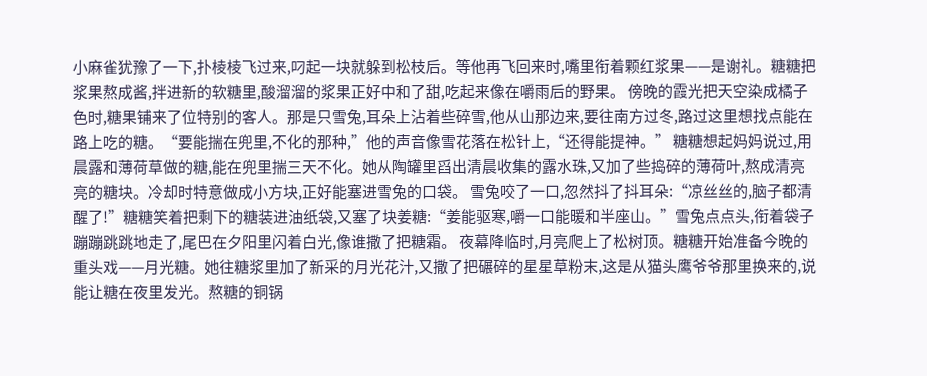小麻雀犹豫了一下,扑棱棱飞过来,叼起一块就躲到松枝后。等他再飞回来时,嘴里衔着颗红浆果——是谢礼。糖糖把浆果熬成酱,拌进新的软糖里,酸溜溜的浆果正好中和了甜,吃起来像在嚼雨后的野果。 傍晚的霞光把天空染成橘子色时,糖果铺来了位特别的客人。那是只雪兔,耳朵上沾着些碎雪,他从山那边来,要往南方过冬,路过这里想找点能在路上吃的糖。“要能揣在兜里,不化的那种,”他的声音像雪花落在松针上,“还得能提神。” 糖糖想起妈妈说过,用晨露和薄荷草做的糖,能在兜里揣三天不化。她从陶罐里舀出清晨收集的露水珠,又加了些捣碎的薄荷叶,熬成清亮亮的糖块。冷却时特意做成小方块,正好能塞进雪兔的口袋。 雪兔咬了一口,忽然抖了抖耳朵:“凉丝丝的,脑子都清醒了!”糖糖笑着把剩下的糖装进油纸袋,又塞了块姜糖:“姜能驱寒,嚼一口能暖和半座山。”雪兔点点头,衔着袋子蹦蹦跳跳地走了,尾巴在夕阳里闪着白光,像谁撒了把糖霜。 夜幕降临时,月亮爬上了松树顶。糖糖开始准备今晚的重头戏——月光糖。她往糖浆里加了新采的月光花汁,又撒了把碾碎的星星草粉末,这是从猫头鹰爷爷那里换来的,说能让糖在夜里发光。熬糖的铜锅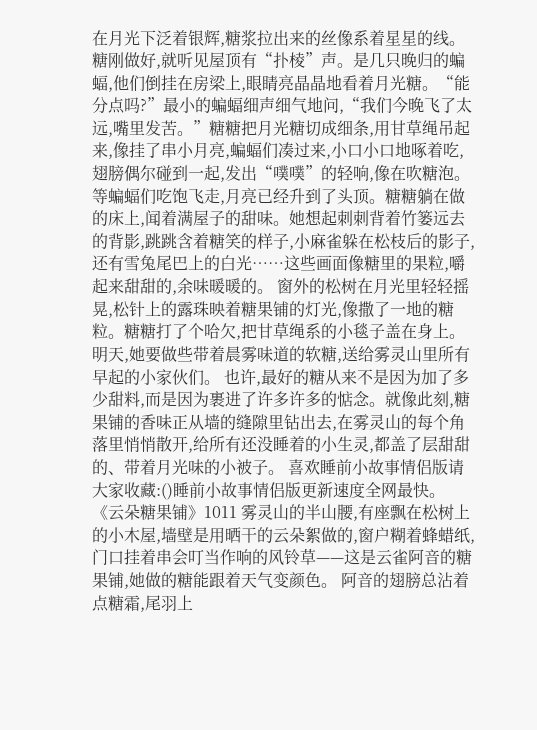在月光下泛着银辉,糖浆拉出来的丝像系着星星的线。 糖刚做好,就听见屋顶有“扑棱”声。是几只晚归的蝙蝠,他们倒挂在房梁上,眼睛亮晶晶地看着月光糖。“能分点吗?”最小的蝙蝠细声细气地问,“我们今晚飞了太远,嘴里发苦。”糖糖把月光糖切成细条,用甘草绳吊起来,像挂了串小月亮,蝙蝠们凑过来,小口小口地啄着吃,翅膀偶尔碰到一起,发出“噗噗”的轻响,像在吹糖泡。 等蝙蝠们吃饱飞走,月亮已经升到了头顶。糖糖躺在做的床上,闻着满屋子的甜味。她想起刺刺背着竹篓远去的背影,跳跳含着糖笑的样子,小麻雀躲在松枝后的影子,还有雪兔尾巴上的白光……这些画面像糖里的果粒,嚼起来甜甜的,余味暖暖的。 窗外的松树在月光里轻轻摇晃,松针上的露珠映着糖果铺的灯光,像撒了一地的糖粒。糖糖打了个哈欠,把甘草绳系的小毯子盖在身上。明天,她要做些带着晨雾味道的软糖,送给雾灵山里所有早起的小家伙们。 也许,最好的糖从来不是因为加了多少甜料,而是因为裹进了许多许多的惦念。就像此刻,糖果铺的香味正从墙的缝隙里钻出去,在雾灵山的每个角落里悄悄散开,给所有还没睡着的小生灵,都盖了层甜甜的、带着月光味的小被子。 喜欢睡前小故事情侣版请大家收藏:()睡前小故事情侣版更新速度全网最快。 《云朵糖果铺》1011 雾灵山的半山腰,有座飘在松树上的小木屋,墙壁是用晒干的云朵絮做的,窗户糊着蜂蜡纸,门口挂着串会叮当作响的风铃草——这是云雀阿音的糖果铺,她做的糖能跟着天气变颜色。 阿音的翅膀总沾着点糖霜,尾羽上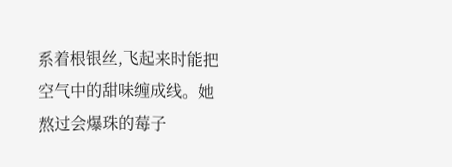系着根银丝,飞起来时能把空气中的甜味缠成线。她熬过会爆珠的莓子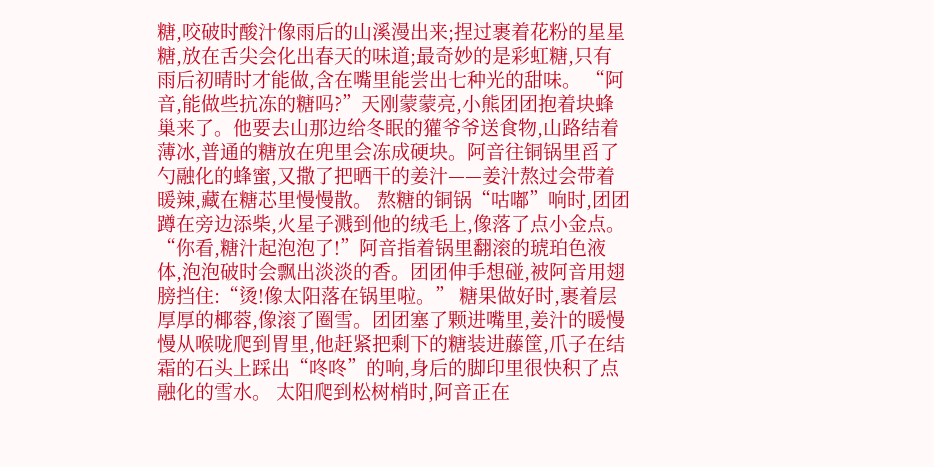糖,咬破时酸汁像雨后的山溪漫出来;捏过裹着花粉的星星糖,放在舌尖会化出春天的味道;最奇妙的是彩虹糖,只有雨后初晴时才能做,含在嘴里能尝出七种光的甜味。 “阿音,能做些抗冻的糖吗?”天刚蒙蒙亮,小熊团团抱着块蜂巢来了。他要去山那边给冬眠的獾爷爷送食物,山路结着薄冰,普通的糖放在兜里会冻成硬块。阿音往铜锅里舀了勺融化的蜂蜜,又撒了把晒干的姜汁——姜汁熬过会带着暖辣,藏在糖芯里慢慢散。 熬糖的铜锅“咕嘟”响时,团团蹲在旁边添柴,火星子溅到他的绒毛上,像落了点小金点。“你看,糖汁起泡泡了!”阿音指着锅里翻滚的琥珀色液体,泡泡破时会飘出淡淡的香。团团伸手想碰,被阿音用翅膀挡住:“烫!像太阳落在锅里啦。” 糖果做好时,裹着层厚厚的椰蓉,像滚了圈雪。团团塞了颗进嘴里,姜汁的暖慢慢从喉咙爬到胃里,他赶紧把剩下的糖装进藤筐,爪子在结霜的石头上踩出“咚咚”的响,身后的脚印里很快积了点融化的雪水。 太阳爬到松树梢时,阿音正在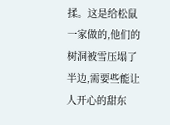揉。这是给松鼠一家做的,他们的树洞被雪压塌了半边,需要些能让人开心的甜东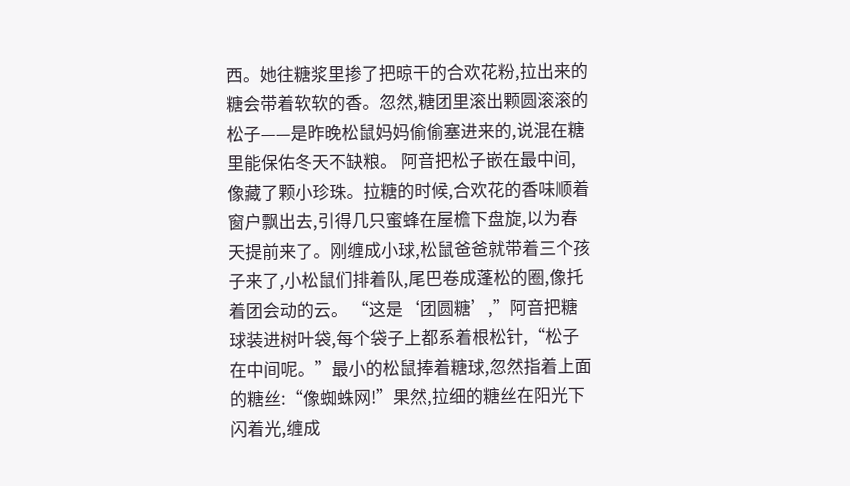西。她往糖浆里掺了把晾干的合欢花粉,拉出来的糖会带着软软的香。忽然,糖团里滚出颗圆滚滚的松子——是昨晚松鼠妈妈偷偷塞进来的,说混在糖里能保佑冬天不缺粮。 阿音把松子嵌在最中间,像藏了颗小珍珠。拉糖的时候,合欢花的香味顺着窗户飘出去,引得几只蜜蜂在屋檐下盘旋,以为春天提前来了。刚缠成小球,松鼠爸爸就带着三个孩子来了,小松鼠们排着队,尾巴卷成蓬松的圈,像托着团会动的云。 “这是‘团圆糖’,”阿音把糖球装进树叶袋,每个袋子上都系着根松针,“松子在中间呢。”最小的松鼠捧着糖球,忽然指着上面的糖丝:“像蜘蛛网!”果然,拉细的糖丝在阳光下闪着光,缠成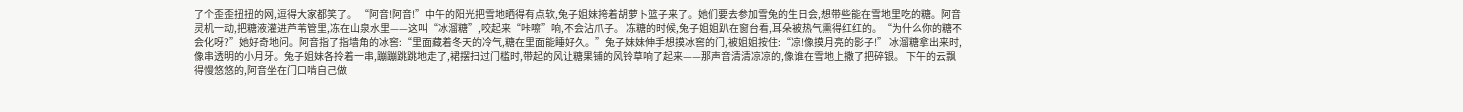了个歪歪扭扭的网,逗得大家都笑了。 “阿音!阿音!”中午的阳光把雪地晒得有点软,兔子姐妹挎着胡萝卜篮子来了。她们要去参加雪兔的生日会,想带些能在雪地里吃的糖。阿音灵机一动,把糖液灌进芦苇管里,冻在山泉水里——这叫“冰溜糖”,咬起来“咔嚓”响,不会沾爪子。 冻糖的时候,兔子姐姐趴在窗台看,耳朵被热气熏得红红的。“为什么你的糖不会化呀?”她好奇地问。阿音指了指墙角的冰窖:“里面藏着冬天的冷气,糖在里面能睡好久。”兔子妹妹伸手想摸冰窖的门,被姐姐按住:“凉!像摸月亮的影子!” 冰溜糖拿出来时,像串透明的小月牙。兔子姐妹各拎着一串,蹦蹦跳跳地走了,裙摆扫过门槛时,带起的风让糖果铺的风铃草响了起来——那声音清清凉凉的,像谁在雪地上撒了把碎银。 下午的云飘得慢悠悠的,阿音坐在门口啃自己做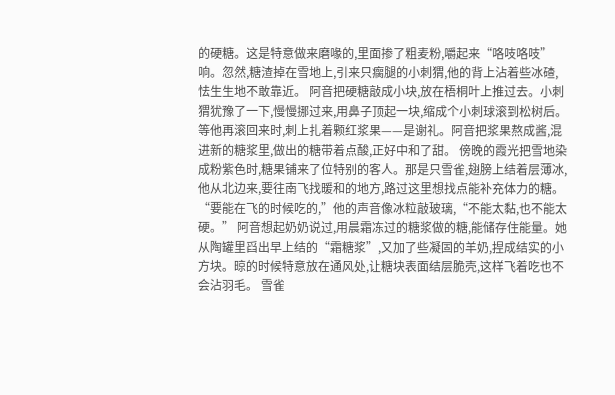的硬糖。这是特意做来磨喙的,里面掺了粗麦粉,嚼起来“咯吱咯吱”响。忽然,糖渣掉在雪地上,引来只瘸腿的小刺猬,他的背上沾着些冰碴,怯生生地不敢靠近。 阿音把硬糖敲成小块,放在梧桐叶上推过去。小刺猬犹豫了一下,慢慢挪过来,用鼻子顶起一块,缩成个小刺球滚到松树后。等他再滚回来时,刺上扎着颗红浆果——是谢礼。阿音把浆果熬成酱,混进新的糖浆里,做出的糖带着点酸,正好中和了甜。 傍晚的霞光把雪地染成粉紫色时,糖果铺来了位特别的客人。那是只雪雀,翅膀上结着层薄冰,他从北边来,要往南飞找暖和的地方,路过这里想找点能补充体力的糖。“要能在飞的时候吃的,”他的声音像冰粒敲玻璃,“不能太黏,也不能太硬。” 阿音想起奶奶说过,用晨霜冻过的糖浆做的糖,能储存住能量。她从陶罐里舀出早上结的“霜糖浆”,又加了些凝固的羊奶,捏成结实的小方块。晾的时候特意放在通风处,让糖块表面结层脆壳,这样飞着吃也不会沾羽毛。 雪雀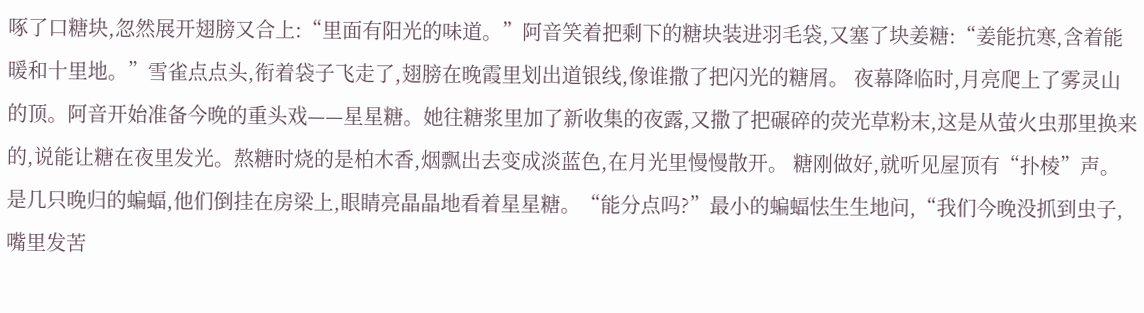啄了口糖块,忽然展开翅膀又合上:“里面有阳光的味道。”阿音笑着把剩下的糖块装进羽毛袋,又塞了块姜糖:“姜能抗寒,含着能暖和十里地。”雪雀点点头,衔着袋子飞走了,翅膀在晚霞里划出道银线,像谁撒了把闪光的糖屑。 夜幕降临时,月亮爬上了雾灵山的顶。阿音开始准备今晚的重头戏——星星糖。她往糖浆里加了新收集的夜露,又撒了把碾碎的荧光草粉末,这是从萤火虫那里换来的,说能让糖在夜里发光。熬糖时烧的是柏木香,烟飘出去变成淡蓝色,在月光里慢慢散开。 糖刚做好,就听见屋顶有“扑棱”声。是几只晚归的蝙蝠,他们倒挂在房梁上,眼睛亮晶晶地看着星星糖。“能分点吗?”最小的蝙蝠怯生生地问,“我们今晚没抓到虫子,嘴里发苦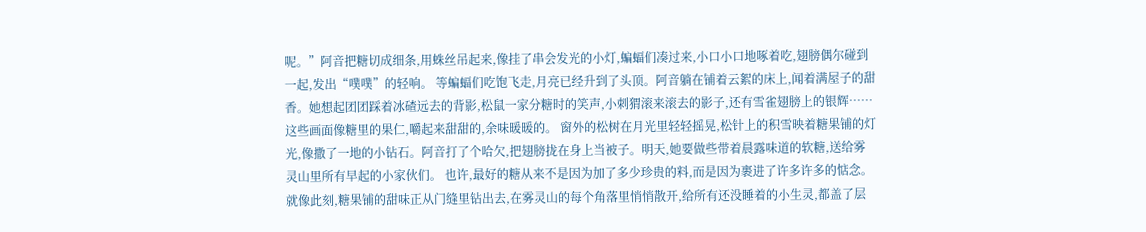呢。”阿音把糖切成细条,用蛛丝吊起来,像挂了串会发光的小灯,蝙蝠们凑过来,小口小口地啄着吃,翅膀偶尔碰到一起,发出“噗噗”的轻响。 等蝙蝠们吃饱飞走,月亮已经升到了头顶。阿音躺在铺着云絮的床上,闻着满屋子的甜香。她想起团团踩着冰碴远去的背影,松鼠一家分糖时的笑声,小刺猬滚来滚去的影子,还有雪雀翅膀上的银辉……这些画面像糖里的果仁,嚼起来甜甜的,余味暖暖的。 窗外的松树在月光里轻轻摇晃,松针上的积雪映着糖果铺的灯光,像撒了一地的小钻石。阿音打了个哈欠,把翅膀拢在身上当被子。明天,她要做些带着晨露味道的软糖,送给雾灵山里所有早起的小家伙们。 也许,最好的糖从来不是因为加了多少珍贵的料,而是因为裹进了许多许多的惦念。就像此刻,糖果铺的甜味正从门缝里钻出去,在雾灵山的每个角落里悄悄散开,给所有还没睡着的小生灵,都盖了层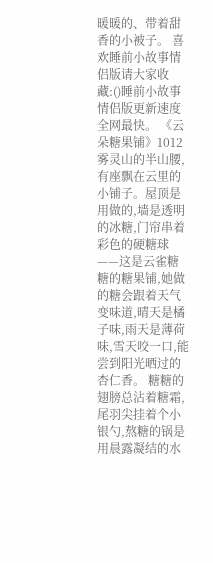暖暖的、带着甜香的小被子。 喜欢睡前小故事情侣版请大家收藏:()睡前小故事情侣版更新速度全网最快。 《云朵糖果铺》1012 雾灵山的半山腰,有座飘在云里的小铺子。屋顶是用做的,墙是透明的冰糖,门帘串着彩色的硬糖球——这是云雀糖糖的糖果铺,她做的糖会跟着天气变味道,晴天是橘子味,雨天是薄荷味,雪天咬一口,能尝到阳光晒过的杏仁香。 糖糖的翅膀总沾着糖霜,尾羽尖挂着个小银勺,熬糖的锅是用晨露凝结的水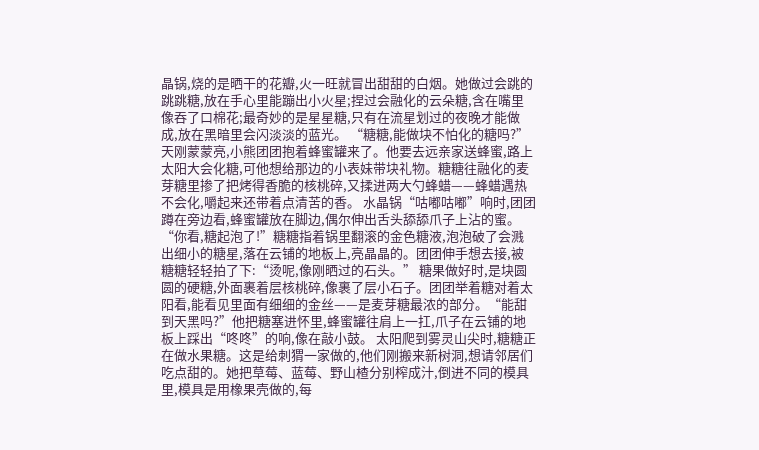晶锅,烧的是晒干的花瓣,火一旺就冒出甜甜的白烟。她做过会跳的跳跳糖,放在手心里能蹦出小火星;捏过会融化的云朵糖,含在嘴里像吞了口棉花;最奇妙的是星星糖,只有在流星划过的夜晚才能做成,放在黑暗里会闪淡淡的蓝光。 “糖糖,能做块不怕化的糖吗?”天刚蒙蒙亮,小熊团团抱着蜂蜜罐来了。他要去远亲家送蜂蜜,路上太阳大会化糖,可他想给那边的小表妹带块礼物。糖糖往融化的麦芽糖里掺了把烤得香脆的核桃碎,又揉进两大勺蜂蜡——蜂蜡遇热不会化,嚼起来还带着点清苦的香。 水晶锅“咕嘟咕嘟”响时,团团蹲在旁边看,蜂蜜罐放在脚边,偶尔伸出舌头舔舔爪子上沾的蜜。“你看,糖起泡了!”糖糖指着锅里翻滚的金色糖液,泡泡破了会溅出细小的糖星,落在云铺的地板上,亮晶晶的。团团伸手想去接,被糖糖轻轻拍了下:“烫呢,像刚晒过的石头。” 糖果做好时,是块圆圆的硬糖,外面裹着层核桃碎,像裹了层小石子。团团举着糖对着太阳看,能看见里面有细细的金丝——是麦芽糖最浓的部分。“能甜到天黑吗?”他把糖塞进怀里,蜂蜜罐往肩上一扛,爪子在云铺的地板上踩出“咚咚”的响,像在敲小鼓。 太阳爬到雾灵山尖时,糖糖正在做水果糖。这是给刺猬一家做的,他们刚搬来新树洞,想请邻居们吃点甜的。她把草莓、蓝莓、野山楂分别榨成汁,倒进不同的模具里,模具是用橡果壳做的,每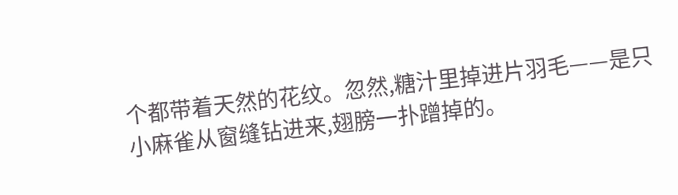个都带着天然的花纹。忽然,糖汁里掉进片羽毛——是只小麻雀从窗缝钻进来,翅膀一扑蹭掉的。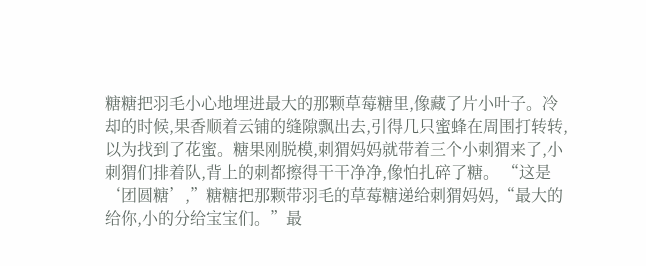糖糖把羽毛小心地埋进最大的那颗草莓糖里,像藏了片小叶子。冷却的时候,果香顺着云铺的缝隙飘出去,引得几只蜜蜂在周围打转转,以为找到了花蜜。糖果刚脱模,刺猬妈妈就带着三个小刺猬来了,小刺猬们排着队,背上的刺都擦得干干净净,像怕扎碎了糖。 “这是‘团圆糖’,”糖糖把那颗带羽毛的草莓糖递给刺猬妈妈,“最大的给你,小的分给宝宝们。”最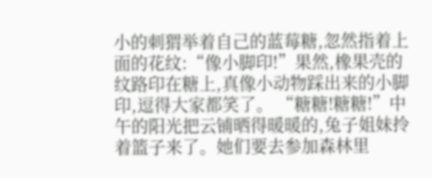小的刺猬举着自己的蓝莓糖,忽然指着上面的花纹:“像小脚印!”果然,橡果壳的纹路印在糖上,真像小动物踩出来的小脚印,逗得大家都笑了。 “糖糖!糖糖!”中午的阳光把云铺晒得暖暖的,兔子姐妹拎着篮子来了。她们要去参加森林里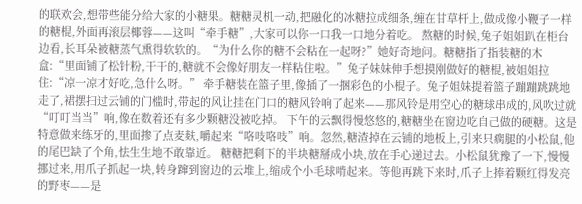的联欢会,想带些能分给大家的小糖果。糖糖灵机一动,把融化的冰糖拉成细条,缠在甘草杆上,做成像小鞭子一样的糖棍,外面再滚层椰蓉——这叫“牵手糖”,大家可以你一口我一口地分着吃。 熬糖的时候,兔子姐姐趴在柜台边看,长耳朵被糖蒸气熏得软软的。“为什么你的糖不会粘在一起呀?”她好奇地问。糖糖指了指装糖的木盒:“里面铺了松针粉,干干的,糖就不会像好朋友一样粘住啦。”兔子妹妹伸手想摸刚做好的糖棍,被姐姐拉住:“凉一凉才好吃,急什么呀。” 牵手糖装在篮子里,像插了一捆彩色的小棍子。兔子姐妹提着篮子蹦蹦跳跳地走了,裙摆扫过云铺的门槛时,带起的风让挂在门口的糖风铃响了起来——那风铃是用空心的糖球串成的,风吹过就“叮叮当当”响,像在数着还有多少颗糖没被吃掉。 下午的云飘得慢悠悠的,糖糖坐在窗边吃自己做的硬糖。这是特意做来练牙的,里面掺了点麦麸,嚼起来“咯吱咯吱”响。忽然,糖渣掉在云铺的地板上,引来只瘸腿的小松鼠,他的尾巴缺了个角,怯生生地不敢靠近。 糖糖把剩下的半块糖掰成小块,放在手心递过去。小松鼠犹豫了一下,慢慢挪过来,用爪子抓起一块,转身蹿到窗边的云堆上,缩成个小毛球啃起来。等他再跳下来时,爪子上捧着颗红得发亮的野枣——是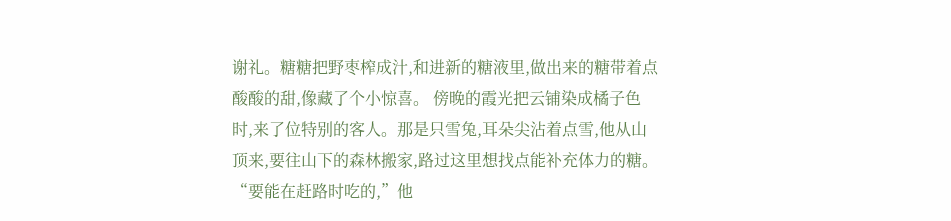谢礼。糖糖把野枣榨成汁,和进新的糖液里,做出来的糖带着点酸酸的甜,像藏了个小惊喜。 傍晚的霞光把云铺染成橘子色时,来了位特别的客人。那是只雪兔,耳朵尖沾着点雪,他从山顶来,要往山下的森林搬家,路过这里想找点能补充体力的糖。“要能在赶路时吃的,”他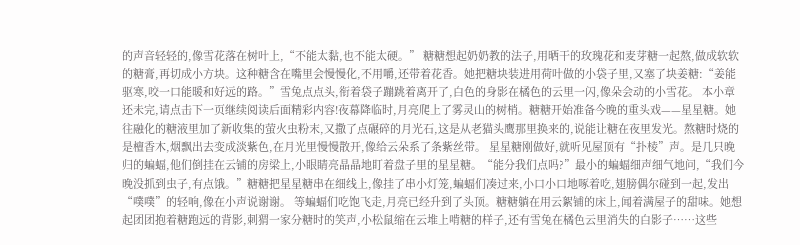的声音轻轻的,像雪花落在树叶上,“不能太黏,也不能太硬。” 糖糖想起奶奶教的法子,用晒干的玫瑰花和麦芽糖一起熬,做成软软的糖膏,再切成小方块。这种糖含在嘴里会慢慢化,不用嚼,还带着花香。她把糖块装进用荷叶做的小袋子里,又塞了块姜糖:“姜能驱寒,咬一口能暖和好远的路。”雪兔点点头,衔着袋子蹦跳着离开了,白色的身影在橘色的云里一闪,像朵会动的小雪花。 本小章还未完,请点击下一页继续阅读后面精彩内容!夜幕降临时,月亮爬上了雾灵山的树梢。糖糖开始准备今晚的重头戏——星星糖。她往融化的糖液里加了新收集的萤火虫粉末,又撒了点碾碎的月光石,这是从老猫头鹰那里换来的,说能让糖在夜里发光。熬糖时烧的是檀香木,烟飘出去变成淡紫色,在月光里慢慢散开,像给云朵系了条紫丝带。 星星糖刚做好,就听见屋顶有“扑棱”声。是几只晚归的蝙蝠,他们倒挂在云铺的房梁上,小眼睛亮晶晶地盯着盘子里的星星糖。“能分我们点吗?”最小的蝙蝠细声细气地问,“我们今晚没抓到虫子,有点饿。”糖糖把星星糖串在细线上,像挂了串小灯笼,蝙蝠们凑过来,小口小口地啄着吃,翅膀偶尔碰到一起,发出“噗噗”的轻响,像在小声说谢谢。 等蝙蝠们吃饱飞走,月亮已经升到了头顶。糖糖躺在用云絮铺的床上,闻着满屋子的甜味。她想起团团抱着糖跑远的背影,刺猬一家分糖时的笑声,小松鼠缩在云堆上啃糖的样子,还有雪兔在橘色云里消失的白影子……这些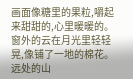画面像糖里的果粒,嚼起来甜甜的,心里暖暖的。 窗外的云在月光里轻轻晃,像铺了一地的棉花。远处的山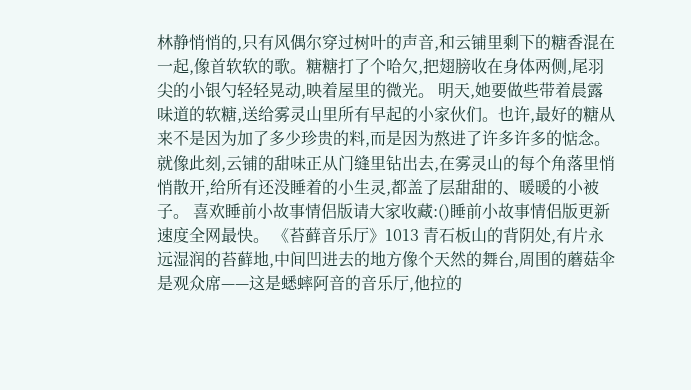林静悄悄的,只有风偶尔穿过树叶的声音,和云铺里剩下的糖香混在一起,像首软软的歌。糖糖打了个哈欠,把翅膀收在身体两侧,尾羽尖的小银勺轻轻晃动,映着屋里的微光。 明天,她要做些带着晨露味道的软糖,送给雾灵山里所有早起的小家伙们。也许,最好的糖从来不是因为加了多少珍贵的料,而是因为熬进了许多许多的惦念。就像此刻,云铺的甜味正从门缝里钻出去,在雾灵山的每个角落里悄悄散开,给所有还没睡着的小生灵,都盖了层甜甜的、暖暖的小被子。 喜欢睡前小故事情侣版请大家收藏:()睡前小故事情侣版更新速度全网最快。 《苔藓音乐厅》1013 青石板山的背阴处,有片永远湿润的苔藓地,中间凹进去的地方像个天然的舞台,周围的蘑菇伞是观众席——这是蟋蟀阿音的音乐厅,他拉的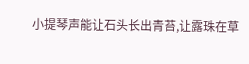小提琴声能让石头长出青苔,让露珠在草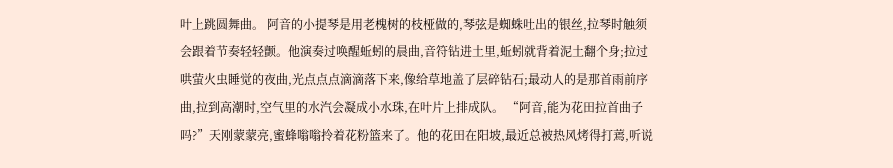叶上跳圆舞曲。 阿音的小提琴是用老槐树的枝桠做的,琴弦是蜘蛛吐出的银丝,拉琴时触须会跟着节奏轻轻颤。他演奏过唤醒蚯蚓的晨曲,音符钻进土里,蚯蚓就背着泥土翻个身;拉过哄萤火虫睡觉的夜曲,光点点点滴滴落下来,像给草地盖了层碎钻石;最动人的是那首雨前序曲,拉到高潮时,空气里的水汽会凝成小水珠,在叶片上排成队。 “阿音,能为花田拉首曲子吗?”天刚蒙蒙亮,蜜蜂嗡嗡拎着花粉篮来了。他的花田在阳坡,最近总被热风烤得打蔫,听说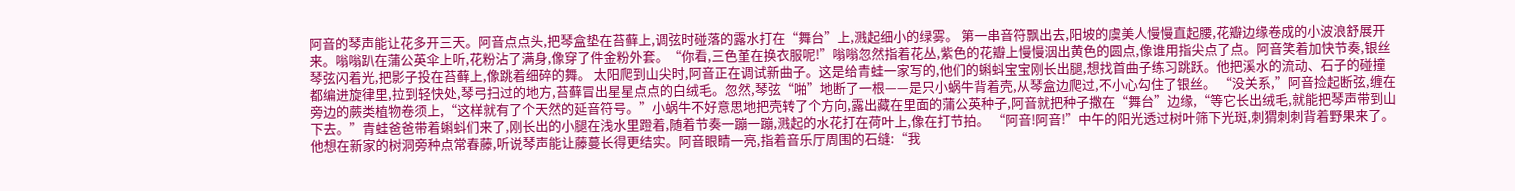阿音的琴声能让花多开三天。阿音点点头,把琴盒垫在苔藓上,调弦时碰落的露水打在“舞台”上,溅起细小的绿雾。 第一串音符飘出去,阳坡的虞美人慢慢直起腰,花瓣边缘卷成的小波浪舒展开来。嗡嗡趴在蒲公英伞上听,花粉沾了满身,像穿了件金粉外套。“你看,三色堇在换衣服呢!”嗡嗡忽然指着花丛,紫色的花瓣上慢慢洇出黄色的圆点,像谁用指尖点了点。阿音笑着加快节奏,银丝琴弦闪着光,把影子投在苔藓上,像跳着细碎的舞。 太阳爬到山尖时,阿音正在调试新曲子。这是给青蛙一家写的,他们的蝌蚪宝宝刚长出腿,想找首曲子练习跳跃。他把溪水的流动、石子的碰撞都编进旋律里,拉到轻快处,琴弓扫过的地方,苔藓冒出星星点点的白绒毛。忽然,琴弦“啪”地断了一根——是只小蜗牛背着壳,从琴盒边爬过,不小心勾住了银丝。 “没关系,”阿音捡起断弦,缠在旁边的蕨类植物卷须上,“这样就有了个天然的延音符号。”小蜗牛不好意思地把壳转了个方向,露出藏在里面的蒲公英种子,阿音就把种子撒在“舞台”边缘,“等它长出绒毛,就能把琴声带到山下去。”青蛙爸爸带着蝌蚪们来了,刚长出的小腿在浅水里蹬着,随着节奏一蹦一蹦,溅起的水花打在荷叶上,像在打节拍。 “阿音!阿音!”中午的阳光透过树叶筛下光斑,刺猬刺刺背着野果来了。他想在新家的树洞旁种点常春藤,听说琴声能让藤蔓长得更结实。阿音眼睛一亮,指着音乐厅周围的石缝:“我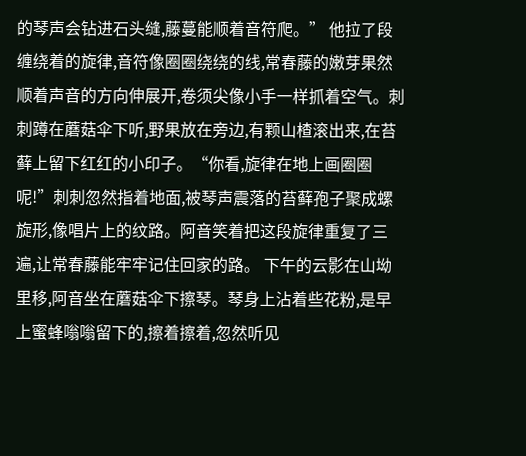的琴声会钻进石头缝,藤蔓能顺着音符爬。” 他拉了段缠绕着的旋律,音符像圈圈绕绕的线,常春藤的嫩芽果然顺着声音的方向伸展开,卷须尖像小手一样抓着空气。刺刺蹲在蘑菇伞下听,野果放在旁边,有颗山楂滚出来,在苔藓上留下红红的小印子。“你看,旋律在地上画圈圈呢!”刺刺忽然指着地面,被琴声震落的苔藓孢子聚成螺旋形,像唱片上的纹路。阿音笑着把这段旋律重复了三遍,让常春藤能牢牢记住回家的路。 下午的云影在山坳里移,阿音坐在蘑菇伞下擦琴。琴身上沾着些花粉,是早上蜜蜂嗡嗡留下的,擦着擦着,忽然听见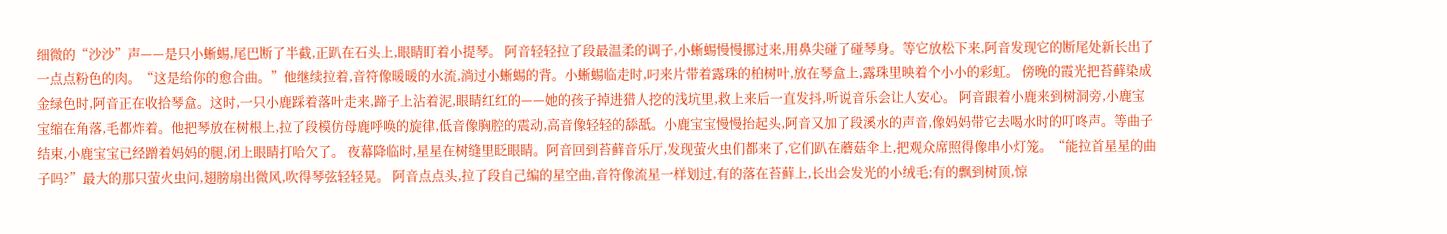细微的“沙沙”声——是只小蜥蜴,尾巴断了半截,正趴在石头上,眼睛盯着小提琴。 阿音轻轻拉了段最温柔的调子,小蜥蜴慢慢挪过来,用鼻尖碰了碰琴身。等它放松下来,阿音发现它的断尾处新长出了一点点粉色的肉。“这是给你的愈合曲。”他继续拉着,音符像暖暖的水流,淌过小蜥蜴的背。小蜥蜴临走时,叼来片带着露珠的柏树叶,放在琴盒上,露珠里映着个小小的彩虹。 傍晚的霞光把苔藓染成金绿色时,阿音正在收拾琴盒。这时,一只小鹿踩着落叶走来,蹄子上沾着泥,眼睛红红的——她的孩子掉进猎人挖的浅坑里,救上来后一直发抖,听说音乐会让人安心。 阿音跟着小鹿来到树洞旁,小鹿宝宝缩在角落,毛都炸着。他把琴放在树根上,拉了段模仿母鹿呼唤的旋律,低音像胸腔的震动,高音像轻轻的舔舐。小鹿宝宝慢慢抬起头,阿音又加了段溪水的声音,像妈妈带它去喝水时的叮咚声。等曲子结束,小鹿宝宝已经蹭着妈妈的腿,闭上眼睛打哈欠了。 夜幕降临时,星星在树缝里眨眼睛。阿音回到苔藓音乐厅,发现萤火虫们都来了,它们趴在蘑菇伞上,把观众席照得像串小灯笼。“能拉首星星的曲子吗?”最大的那只萤火虫问,翅膀扇出微风,吹得琴弦轻轻晃。 阿音点点头,拉了段自己编的星空曲,音符像流星一样划过,有的落在苔藓上,长出会发光的小绒毛;有的飘到树顶,惊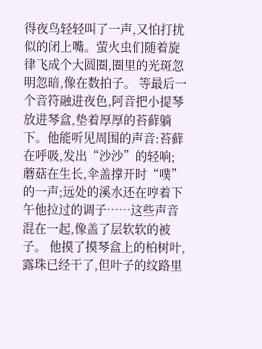得夜鸟轻轻叫了一声,又怕打扰似的闭上嘴。萤火虫们随着旋律飞成个大圆圈,圈里的光斑忽明忽暗,像在数拍子。 等最后一个音符融进夜色,阿音把小提琴放进琴盒,垫着厚厚的苔藓躺下。他能听见周围的声音:苔藓在呼吸,发出“沙沙”的轻响;蘑菇在生长,伞盖撑开时“噗”的一声;远处的溪水还在哼着下午他拉过的调子……这些声音混在一起,像盖了层软软的被子。 他摸了摸琴盒上的柏树叶,露珠已经干了,但叶子的纹路里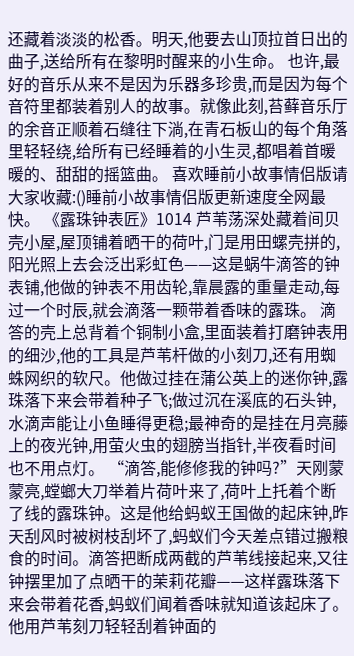还藏着淡淡的松香。明天,他要去山顶拉首日出的曲子,送给所有在黎明时醒来的小生命。 也许,最好的音乐从来不是因为乐器多珍贵,而是因为每个音符里都装着别人的故事。就像此刻,苔藓音乐厅的余音正顺着石缝往下淌,在青石板山的每个角落里轻轻绕,给所有已经睡着的小生灵,都唱着首暖暖的、甜甜的摇篮曲。 喜欢睡前小故事情侣版请大家收藏:()睡前小故事情侣版更新速度全网最快。 《露珠钟表匠》1014 芦苇荡深处藏着间贝壳小屋,屋顶铺着晒干的荷叶,门是用田螺壳拼的,阳光照上去会泛出彩虹色——这是蜗牛滴答的钟表铺,他做的钟表不用齿轮,靠晨露的重量走动,每过一个时辰,就会滴落一颗带着香味的露珠。 滴答的壳上总背着个铜制小盒,里面装着打磨钟表用的细沙,他的工具是芦苇杆做的小刻刀,还有用蜘蛛网织的软尺。他做过挂在蒲公英上的迷你钟,露珠落下来会带着种子飞;做过沉在溪底的石头钟,水滴声能让小鱼睡得更稳;最神奇的是挂在月亮藤上的夜光钟,用萤火虫的翅膀当指针,半夜看时间也不用点灯。 “滴答,能修修我的钟吗?”天刚蒙蒙亮,螳螂大刀举着片荷叶来了,荷叶上托着个断了线的露珠钟。这是他给蚂蚁王国做的起床钟,昨天刮风时被树枝刮坏了,蚂蚁们今天差点错过搬粮食的时间。滴答把断成两截的芦苇线接起来,又往钟摆里加了点晒干的茉莉花瓣——这样露珠落下来会带着花香,蚂蚁们闻着香味就知道该起床了。 他用芦苇刻刀轻轻刮着钟面的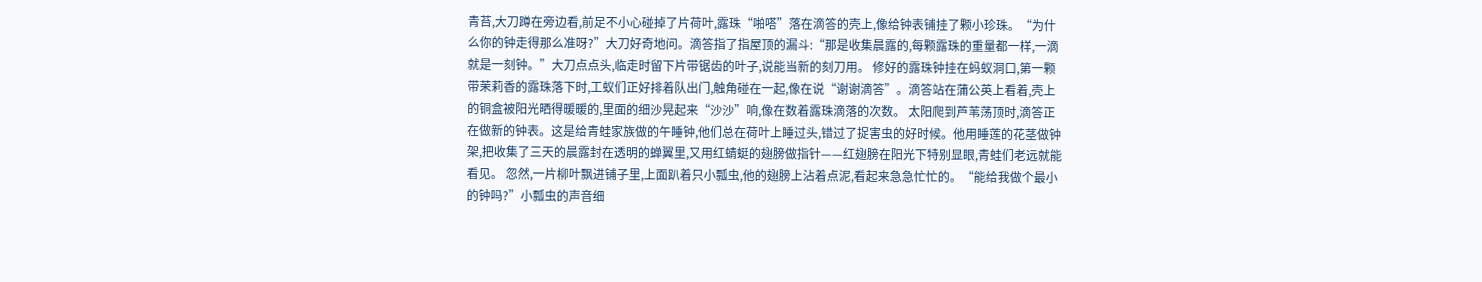青苔,大刀蹲在旁边看,前足不小心碰掉了片荷叶,露珠“啪嗒”落在滴答的壳上,像给钟表铺挂了颗小珍珠。“为什么你的钟走得那么准呀?”大刀好奇地问。滴答指了指屋顶的漏斗:“那是收集晨露的,每颗露珠的重量都一样,一滴就是一刻钟。”大刀点点头,临走时留下片带锯齿的叶子,说能当新的刻刀用。 修好的露珠钟挂在蚂蚁洞口,第一颗带茉莉香的露珠落下时,工蚁们正好排着队出门,触角碰在一起,像在说“谢谢滴答”。滴答站在蒲公英上看着,壳上的铜盒被阳光晒得暖暖的,里面的细沙晃起来“沙沙”响,像在数着露珠滴落的次数。 太阳爬到芦苇荡顶时,滴答正在做新的钟表。这是给青蛙家族做的午睡钟,他们总在荷叶上睡过头,错过了捉害虫的好时候。他用睡莲的花茎做钟架,把收集了三天的晨露封在透明的蝉翼里,又用红蜻蜓的翅膀做指针——红翅膀在阳光下特别显眼,青蛙们老远就能看见。 忽然,一片柳叶飘进铺子里,上面趴着只小瓢虫,他的翅膀上沾着点泥,看起来急急忙忙的。“能给我做个最小的钟吗?”小瓢虫的声音细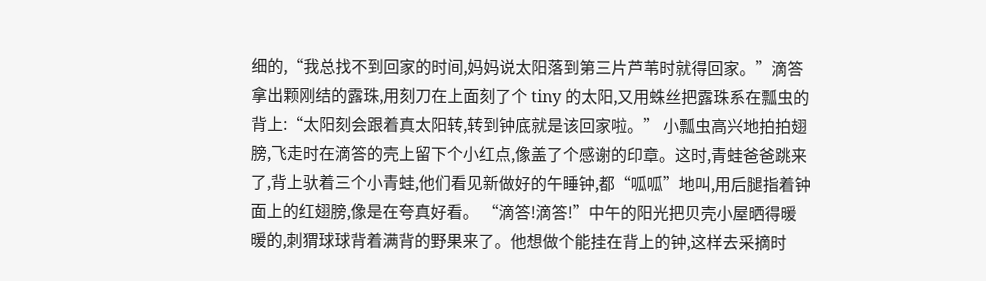细的,“我总找不到回家的时间,妈妈说太阳落到第三片芦苇时就得回家。”滴答拿出颗刚结的露珠,用刻刀在上面刻了个 tiny 的太阳,又用蛛丝把露珠系在瓢虫的背上:“太阳刻会跟着真太阳转,转到钟底就是该回家啦。” 小瓢虫高兴地拍拍翅膀,飞走时在滴答的壳上留下个小红点,像盖了个感谢的印章。这时,青蛙爸爸跳来了,背上驮着三个小青蛙,他们看见新做好的午睡钟,都“呱呱”地叫,用后腿指着钟面上的红翅膀,像是在夸真好看。 “滴答!滴答!”中午的阳光把贝壳小屋晒得暖暖的,刺猬球球背着满背的野果来了。他想做个能挂在背上的钟,这样去采摘时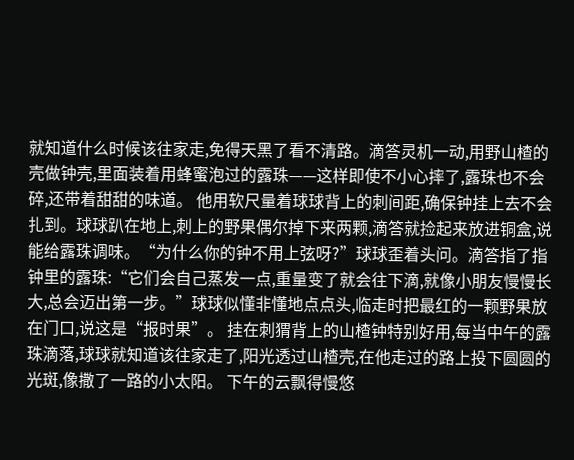就知道什么时候该往家走,免得天黑了看不清路。滴答灵机一动,用野山楂的壳做钟壳,里面装着用蜂蜜泡过的露珠——这样即使不小心摔了,露珠也不会碎,还带着甜甜的味道。 他用软尺量着球球背上的刺间距,确保钟挂上去不会扎到。球球趴在地上,刺上的野果偶尔掉下来两颗,滴答就捡起来放进铜盒,说能给露珠调味。“为什么你的钟不用上弦呀?”球球歪着头问。滴答指了指钟里的露珠:“它们会自己蒸发一点,重量变了就会往下滴,就像小朋友慢慢长大,总会迈出第一步。”球球似懂非懂地点点头,临走时把最红的一颗野果放在门口,说这是“报时果”。 挂在刺猬背上的山楂钟特别好用,每当中午的露珠滴落,球球就知道该往家走了,阳光透过山楂壳,在他走过的路上投下圆圆的光斑,像撒了一路的小太阳。 下午的云飘得慢悠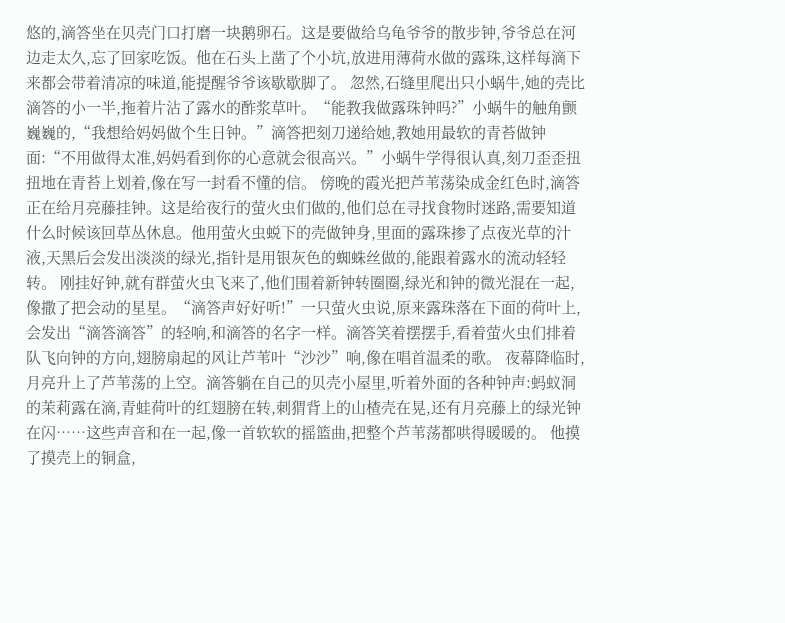悠的,滴答坐在贝壳门口打磨一块鹅卵石。这是要做给乌龟爷爷的散步钟,爷爷总在河边走太久,忘了回家吃饭。他在石头上凿了个小坑,放进用薄荷水做的露珠,这样每滴下来都会带着清凉的味道,能提醒爷爷该歇歇脚了。 忽然,石缝里爬出只小蜗牛,她的壳比滴答的小一半,拖着片沾了露水的酢浆草叶。“能教我做露珠钟吗?”小蜗牛的触角颤巍巍的,“我想给妈妈做个生日钟。”滴答把刻刀递给她,教她用最软的青苔做钟面:“不用做得太准,妈妈看到你的心意就会很高兴。”小蜗牛学得很认真,刻刀歪歪扭扭地在青苔上划着,像在写一封看不懂的信。 傍晚的霞光把芦苇荡染成金红色时,滴答正在给月亮藤挂钟。这是给夜行的萤火虫们做的,他们总在寻找食物时迷路,需要知道什么时候该回草丛休息。他用萤火虫蜕下的壳做钟身,里面的露珠掺了点夜光草的汁液,天黑后会发出淡淡的绿光,指针是用银灰色的蜘蛛丝做的,能跟着露水的流动轻轻转。 刚挂好钟,就有群萤火虫飞来了,他们围着新钟转圈圈,绿光和钟的微光混在一起,像撒了把会动的星星。“滴答声好好听!”一只萤火虫说,原来露珠落在下面的荷叶上,会发出“滴答滴答”的轻响,和滴答的名字一样。滴答笑着摆摆手,看着萤火虫们排着队飞向钟的方向,翅膀扇起的风让芦苇叶“沙沙”响,像在唱首温柔的歌。 夜幕降临时,月亮升上了芦苇荡的上空。滴答躺在自己的贝壳小屋里,听着外面的各种钟声:蚂蚁洞的茉莉露在滴,青蛙荷叶的红翅膀在转,刺猬背上的山楂壳在晃,还有月亮藤上的绿光钟在闪……这些声音和在一起,像一首软软的摇篮曲,把整个芦苇荡都哄得暖暖的。 他摸了摸壳上的铜盒,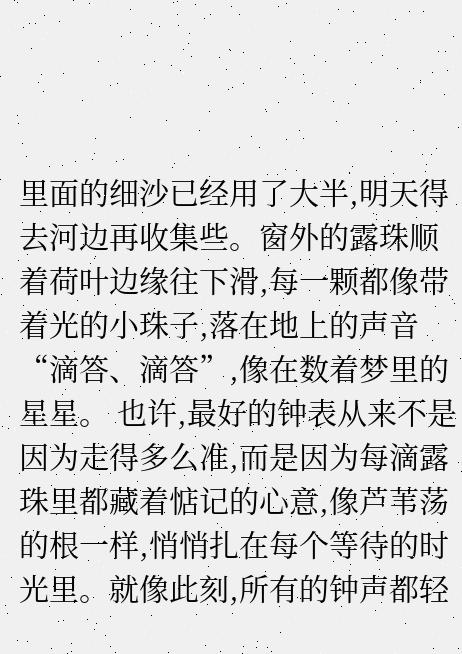里面的细沙已经用了大半,明天得去河边再收集些。窗外的露珠顺着荷叶边缘往下滑,每一颗都像带着光的小珠子,落在地上的声音“滴答、滴答”,像在数着梦里的星星。 也许,最好的钟表从来不是因为走得多么准,而是因为每滴露珠里都藏着惦记的心意,像芦苇荡的根一样,悄悄扎在每个等待的时光里。就像此刻,所有的钟声都轻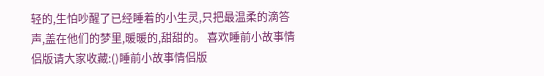轻的,生怕吵醒了已经睡着的小生灵,只把最温柔的滴答声,盖在他们的梦里,暖暖的,甜甜的。 喜欢睡前小故事情侣版请大家收藏:()睡前小故事情侣版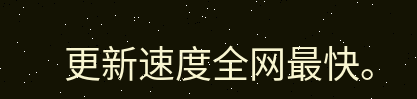更新速度全网最快。